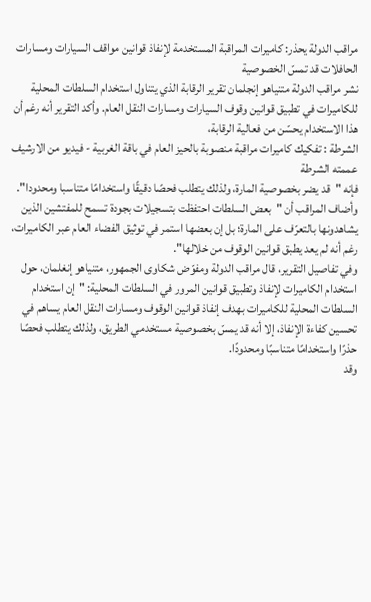مراقب الدولة يحذر: كاميرات المراقبة المستخدمة لإنفاذ قوانين مواقف السيارات ومسارات الحافلات قد تمسّ الخصوصية
نشر مراقب الدولة متنياهو إنجلمان تقرير الرقابة الذي يتناول استخدام السلطات المحلية للكاميرات في تطبيق قوانين وقوف السيارات ومسارات النقل العام. وأكد التقرير أنه رغم أن هذا الاستخدام يحسّن من فعالية الرقابة،
الشرطة : تفكيك كاميرات مراقبة منصوبة بالحيز العام في باقة الغربية - فيديو من الارشيف عممته الشرطة
فإنه "قد يضر بخصوصية المارة، ولذلك يتطلب فحصًا دقيقًا واستخدامًا متناسبا ومحدودا".
وأضاف المراقب أن "بعض السلطات احتفظت بتسجيلات بجودة تسمح للمفتشين الذين يشاهدونها بالتعرّف على المارة؛ بل إن بعضها استمر في توثيق الفضاء العام عبر الكاميرات، رغم أنه لم يعد يطبق قوانين الوقوف من خلالها".
وفي تفاصيل التقرير، قال مراقب الدولة ومفوّض شكاوى الجمهور، متنياهو إنغلمان، حول استخدام الكاميرات لإنفاذ وتطبيق قوانين المرور في السلطات المحلية: "إن استخدام السلطات المحلية للكاميرات بهدف إنفاذ قوانين الوقوف ومسارات النقل العام يساهم في تحسين كفاءة الإنفاذ، إلا أنه قد يمسّ بخصوصية مستخدمي الطريق، ولذلك يتطلب فحصًا حذرًا واستخدامًا متناسبًا ومحدودًا.
وقد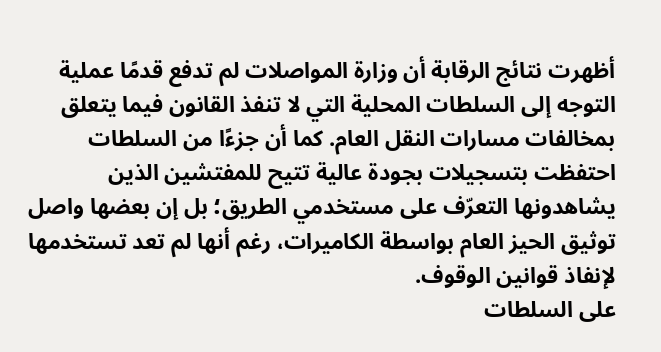أظهرت نتائج الرقابة أن وزارة المواصلات لم تدفع قدمًا عملية التوجه إلى السلطات المحلية التي لا تنفذ القانون فيما يتعلق بمخالفات مسارات النقل العام. كما أن جزءًا من السلطات احتفظت بتسجيلات بجودة عالية تتيح للمفتشين الذين يشاهدونها التعرّف على مستخدمي الطريق؛ بل إن بعضها واصل توثيق الحيز العام بواسطة الكاميرات، رغم أنها لم تعد تستخدمها لإنفاذ قوانين الوقوف.
على السلطات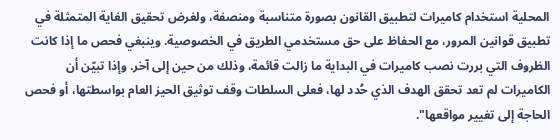المحلية استخدام كاميرات لتطبيق القانون بصورة متناسبة ومنصفة، ولغرض تحقيق الغاية المتمثلة في تطبيق قوانين المرور، مع الحفاظ على حق مستخدمي الطريق في الخصوصية. وينبغي فحص ما إذا كانت الظروف التي بررت نصب كاميرات في البداية ما زالت قائمة، وذلك من حين إلى آخر. وإذا تبيّن أن الكاميرات لم تعد تحقق الهدف الذي حُدد لها، فعلى السلطات وقف توثيق الحيز العام بواسطتها، أو فحص الحاجة إلى تغيير مواقعها".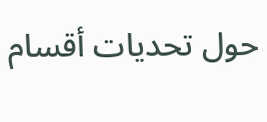حول تحديات أقسام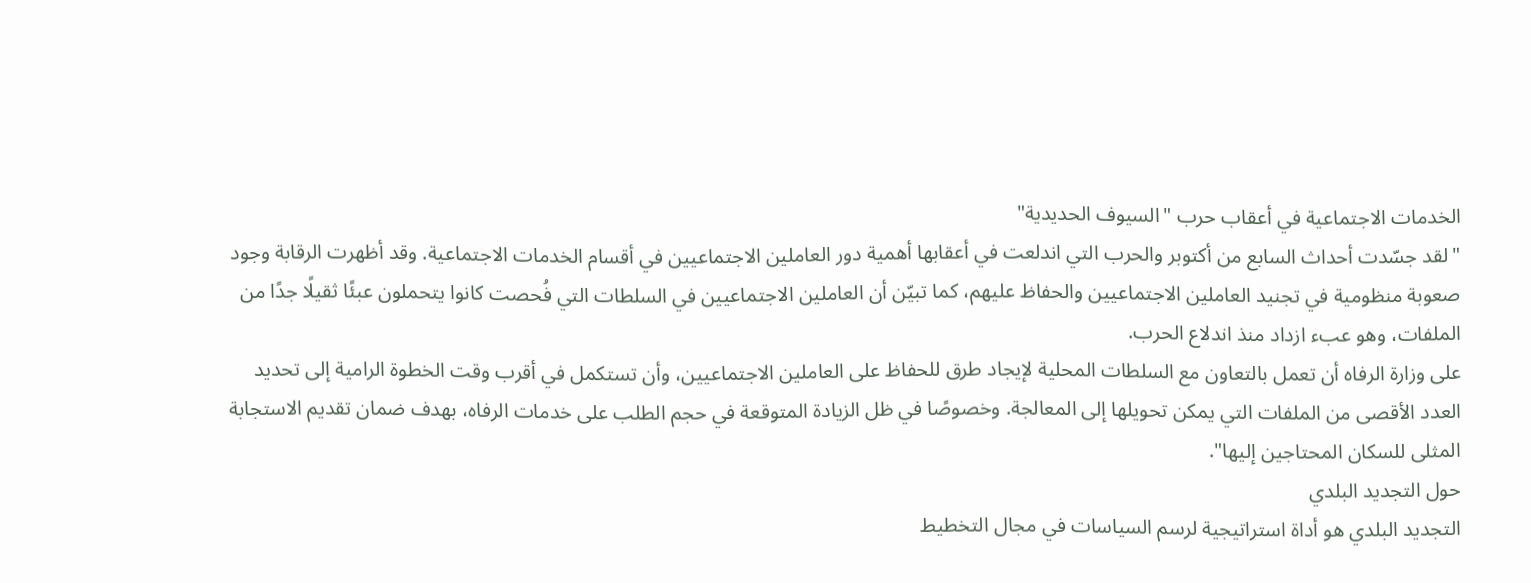الخدمات الاجتماعية في أعقاب حرب "السيوف الحديدية"
"لقد جسّدت أحداث السابع من أكتوبر والحرب التي اندلعت في أعقابها أهمية دور العاملين الاجتماعيين في أقسام الخدمات الاجتماعية. وقد أظهرت الرقابة وجود صعوبة منظومية في تجنيد العاملين الاجتماعيين والحفاظ عليهم، كما تبيّن أن العاملين الاجتماعيين في السلطات التي فُحصت كانوا يتحملون عبئًا ثقيلًا جدًا من الملفات، وهو عبء ازداد منذ اندلاع الحرب.
على وزارة الرفاه أن تعمل بالتعاون مع السلطات المحلية لإيجاد طرق للحفاظ على العاملين الاجتماعيين، وأن تستكمل في أقرب وقت الخطوة الرامية إلى تحديد العدد الأقصى من الملفات التي يمكن تحويلها إلى المعالجة. وخصوصًا في ظل الزيادة المتوقعة في حجم الطلب على خدمات الرفاه، بهدف ضمان تقديم الاستجابة المثلى للسكان المحتاجين إليها".
حول التجديد البلدي
التجديد البلدي هو أداة استراتيجية لرسم السياسات في مجال التخطيط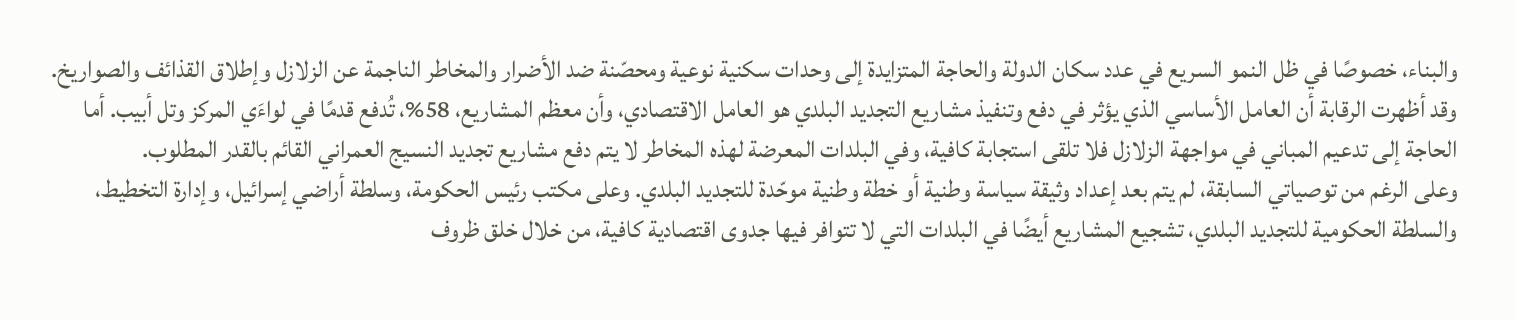والبناء، خصوصًا في ظل النمو السريع في عدد سكان الدولة والحاجة المتزايدة إلى وحدات سكنية نوعية ومحصّنة ضد الأضرار والمخاطر الناجمة عن الزلازل وإطلاق القذائف والصواريخ.
وقد أظهرت الرقابة أن العامل الأساسي الذي يؤثر في دفع وتنفيذ مشاريع التجديد البلدي هو العامل الاقتصادي، وأن معظم المشاريع، 58%، تُدفع قدمًا في لواءَي المركز وتل أبيب. أما الحاجة إلى تدعيم المباني في مواجهة الزلازل فلا تلقى استجابة كافية، وفي البلدات المعرضة لهذه المخاطر لا يتم دفع مشاريع تجديد النسيج العمراني القائم بالقدر المطلوب.
وعلى الرغم من توصياتي السابقة، لم يتم بعد إعداد وثيقة سياسة وطنية أو خطة وطنية موحّدة للتجديد البلدي. وعلى مكتب رئيس الحكومة، وسلطة أراضي إسرائيل، وإدارة التخطيط، والسلطة الحكومية للتجديد البلدي، تشجيع المشاريع أيضًا في البلدات التي لا تتوافر فيها جدوى اقتصادية كافية، من خلال خلق ظروف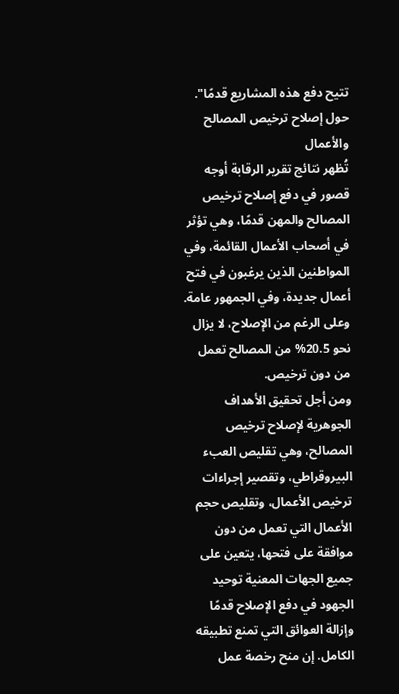تتيح دفع هذه المشاريع قدمًا".
حول إصلاح ترخيص المصالح والأعمال
تُظهر نتائج تقرير الرقابة أوجه قصور في دفع إصلاح ترخيص المصالح والمهن قدمًا، وهي تؤثر في أصحاب الأعمال القائمة، وفي المواطنين الذين يرغبون في فتح أعمال جديدة، وفي الجمهور عامة. وعلى الرغم من الإصلاح، لا يزال نحو 20.5% من المصالح تعمل من دون ترخيص.
ومن أجل تحقيق الأهداف الجوهرية لإصلاح ترخيص المصالح، وهي تقليص العبء البيروقراطي، وتقصير إجراءات ترخيص الأعمال، وتقليص حجم الأعمال التي تعمل من دون موافقة على فتحها، يتعين على جميع الجهات المعنية توحيد الجهود في دفع الإصلاح قدمًا وإزالة العوائق التي تمنع تطبيقه الكامل. إن منح رخصة عمل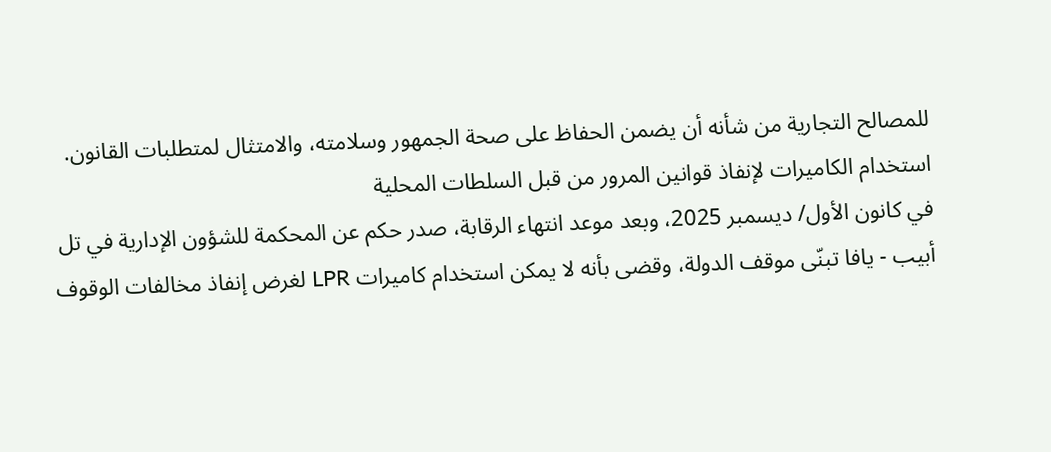للمصالح التجارية من شأنه أن يضمن الحفاظ على صحة الجمهور وسلامته، والامتثال لمتطلبات القانون.
استخدام الكاميرات لإنفاذ قوانين المرور من قبل السلطات المحلية
في كانون الأول/ ديسمبر 2025، وبعد موعد انتهاء الرقابة، صدر حكم عن المحكمة للشؤون الإدارية في تل أبيب - يافا تبنّى موقف الدولة، وقضى بأنه لا يمكن استخدام كاميرات LPR لغرض إنفاذ مخالفات الوقوف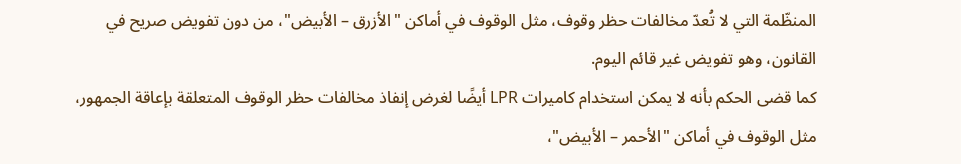المنظّمة التي لا تُعدّ مخالفات حظر وقوف، مثل الوقوف في أماكن "الأزرق – الأبيض"، من دون تفويض صريح في القانون، وهو تفويض غير قائم اليوم.
كما قضى الحكم بأنه لا يمكن استخدام كاميرات LPR أيضًا لغرض إنفاذ مخالفات حظر الوقوف المتعلقة بإعاقة الجمهور، مثل الوقوف في أماكن "الأحمر – الأبيض"،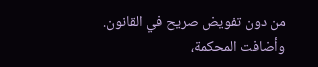من دون تفويض صريح في القانون.
وأضافت المحكمة،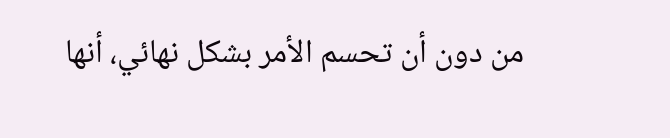من دون أن تحسم الأمر بشكل نهائي، أنها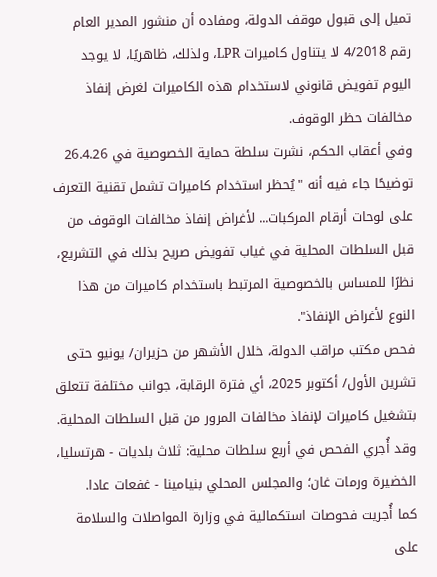تميل إلى قبول موقف الدولة، ومفاده أن منشور المدير العام رقم 4/2018 لا يتناول كاميرات LPR، ولذلك، ظاهريًا، لا يوجد اليوم تفويض قانوني لاستخدام هذه الكاميرات لغرض إنفاذ مخالفات حظر الوقوف.
وفي أعقاب الحكم، نشرت سلطة حماية الخصوصية في 26.4.26 توضيحًا جاء فيه أنه "يُحظر استخدام كاميرات تشمل تقنية التعرف على لوحات أرقام المركبات... لأغراض إنفاذ مخالفات الوقوف من قبل السلطات المحلية في غياب تفويض صريح بذلك في التشريع، نظرًا للمساس بالخصوصية المرتبط باستخدام كاميرات من هذا النوع لأغراض الإنفاذ".
فحص مكتب مراقب الدولة، خلال الأشهر من حزيران/ يونيو حتى تشرين الأول/ أكتوبر 2025، أي فترة الرقابة، جوانب مختلفة تتعلق بتشغيل كاميرات لإنفاذ مخالفات المرور من قبل السلطات المحلية. وقد أُجري الفحص في أربع سلطات محلية: ثلاث بلديات - هرتسليا، الخضيرة ورمات غان؛ والمجلس المحلي بنيامينا - غفعات عادا.
كما أُجريت فحوصات استكمالية في وزارة المواصلات والسلامة على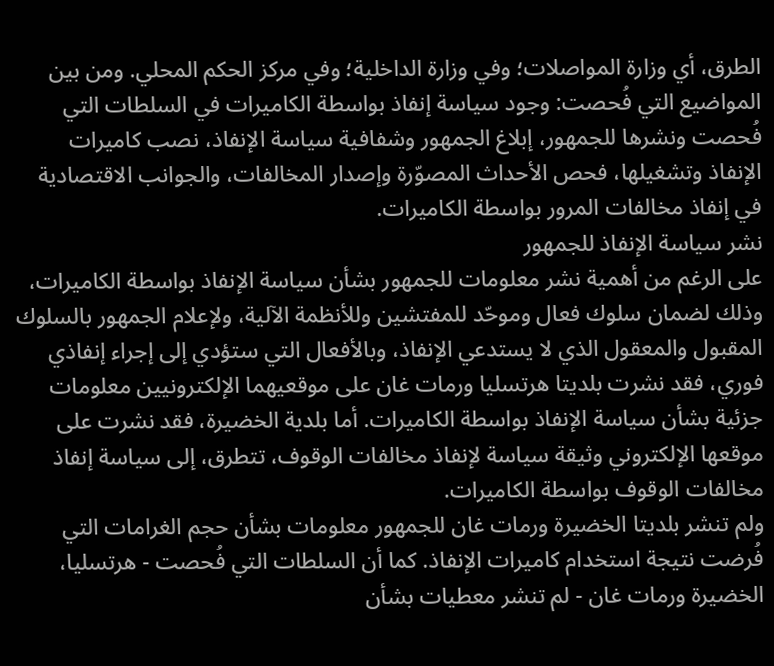الطرق، أي وزارة المواصلات؛ وفي وزارة الداخلية؛ وفي مركز الحكم المحلي. ومن بين المواضيع التي فُحصت: وجود سياسة إنفاذ بواسطة الكاميرات في السلطات التي فُحصت ونشرها للجمهور، إبلاغ الجمهور وشفافية سياسة الإنفاذ، نصب كاميرات الإنفاذ وتشغيلها، فحص الأحداث المصوّرة وإصدار المخالفات، والجوانب الاقتصادية في إنفاذ مخالفات المرور بواسطة الكاميرات.
نشر سياسة الإنفاذ للجمهور
على الرغم من أهمية نشر معلومات للجمهور بشأن سياسة الإنفاذ بواسطة الكاميرات، وذلك لضمان سلوك فعال وموحّد للمفتشين وللأنظمة الآلية، ولإعلام الجمهور بالسلوك المقبول والمعقول الذي لا يستدعي الإنفاذ، وبالأفعال التي ستؤدي إلى إجراء إنفاذي فوري، فقد نشرت بلديتا هرتسليا ورمات غان على موقعيهما الإلكترونيين معلومات جزئية بشأن سياسة الإنفاذ بواسطة الكاميرات. أما بلدية الخضيرة، فقد نشرت على موقعها الإلكتروني وثيقة سياسة لإنفاذ مخالفات الوقوف، تتطرق، إلى سياسة إنفاذ مخالفات الوقوف بواسطة الكاميرات.
ولم تنشر بلديتا الخضيرة ورمات غان للجمهور معلومات بشأن حجم الغرامات التي فُرضت نتيجة استخدام كاميرات الإنفاذ. كما أن السلطات التي فُحصت - هرتسليا، الخضيرة ورمات غان - لم تنشر معطيات بشأن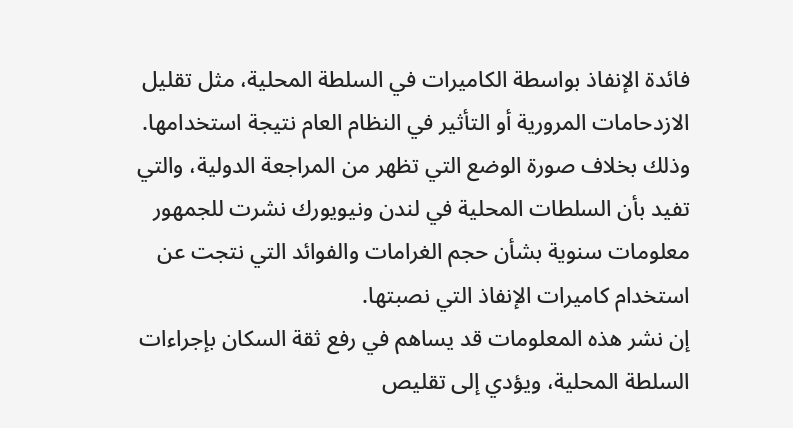فائدة الإنفاذ بواسطة الكاميرات في السلطة المحلية، مثل تقليل الازدحامات المرورية أو التأثير في النظام العام نتيجة استخدامها. وذلك بخلاف صورة الوضع التي تظهر من المراجعة الدولية، والتي تفيد بأن السلطات المحلية في لندن ونيويورك نشرت للجمهور معلومات سنوية بشأن حجم الغرامات والفوائد التي نتجت عن استخدام كاميرات الإنفاذ التي نصبتها.
إن نشر هذه المعلومات قد يساهم في رفع ثقة السكان بإجراءات السلطة المحلية، ويؤدي إلى تقليص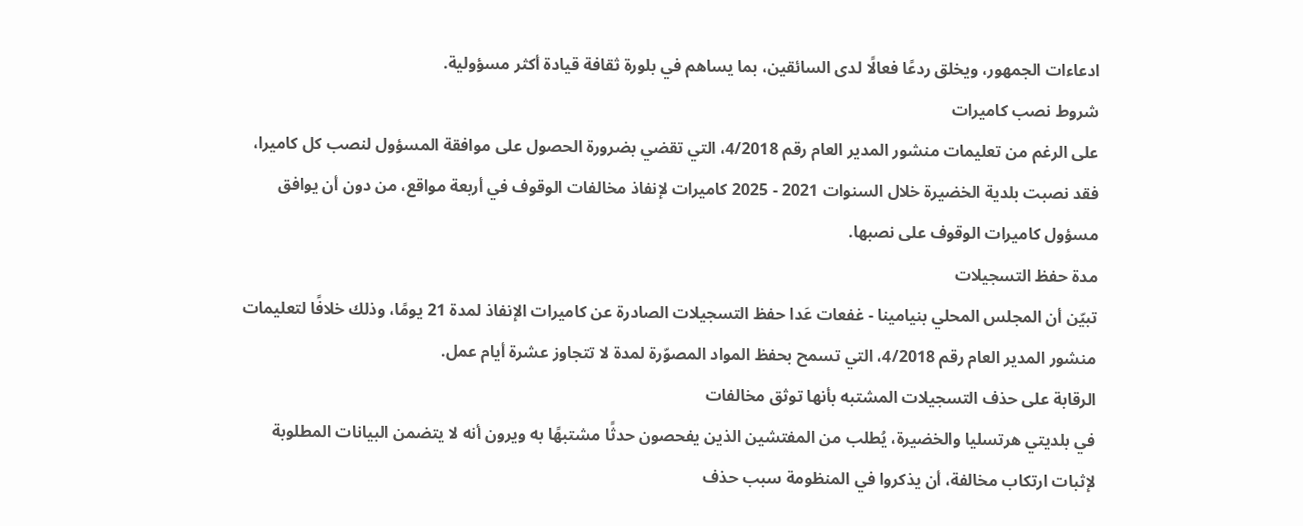ادعاءات الجمهور، ويخلق ردعًا فعالًا لدى السائقين، بما يساهم في بلورة ثقافة قيادة أكثر مسؤولية.
شروط نصب كاميرات
على الرغم من تعليمات منشور المدير العام رقم 4/2018، التي تقضي بضرورة الحصول على موافقة المسؤول لنصب كل كاميرا، فقد نصبت بلدية الخضيرة خلال السنوات 2021 - 2025 كاميرات لإنفاذ مخالفات الوقوف في أربعة مواقع، من دون أن يوافق مسؤول كاميرات الوقوف على نصبها.
مدة حفظ التسجيلات
تبيّن أن المجلس المحلي بنيامينا - غفعات عَدا حفظ التسجيلات الصادرة عن كاميرات الإنفاذ لمدة 21 يومًا، وذلك خلافًا لتعليمات منشور المدير العام رقم 4/2018، التي تسمح بحفظ المواد المصوّرة لمدة لا تتجاوز عشرة أيام عمل.
الرقابة على حذف التسجيلات المشتبه بأنها توثق مخالفات
في بلديتي هرتسليا والخضيرة، يُطلب من المفتشين الذين يفحصون حدثًا مشتبهًا به ويرون أنه لا يتضمن البيانات المطلوبة لإثبات ارتكاب مخالفة، أن يذكروا في المنظومة سبب حذف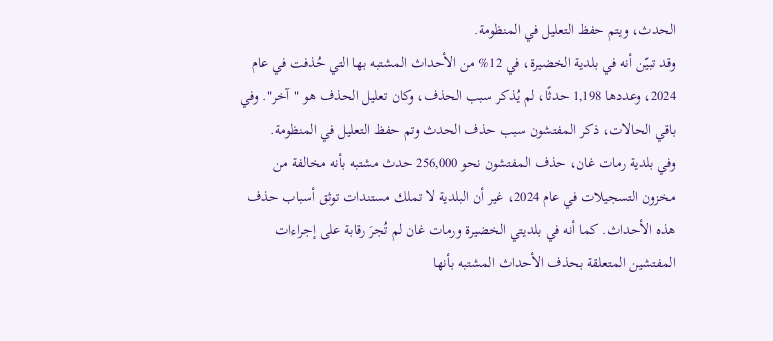الحدث، ويتم حفظ التعليل في المنظومة.
وقد تبيّن أنه في بلدية الخضيرة، في 12% من الأحداث المشتبه بها التي حُذفت في عام 2024، وعددها 1,198 حدثًا، لم يُذكر سبب الحذف، وكان تعليل الحذف هو "آخر". وفي باقي الحالات، ذكر المفتشون سبب حذف الحدث وتم حفظ التعليل في المنظومة.
وفي بلدية رمات غان، حذف المفتشون نحو 256,000 حدث مشتبه بأنه مخالفة من مخزون التسجيلات في عام 2024، غير أن البلدية لا تملك مستندات توثق أسباب حذف هذه الأحداث. كما أنه في بلديتي الخضيرة ورمات غان لم تُجرَ رقابة على إجراءات المفتشين المتعلقة بحذف الأحداث المشتبه بأنها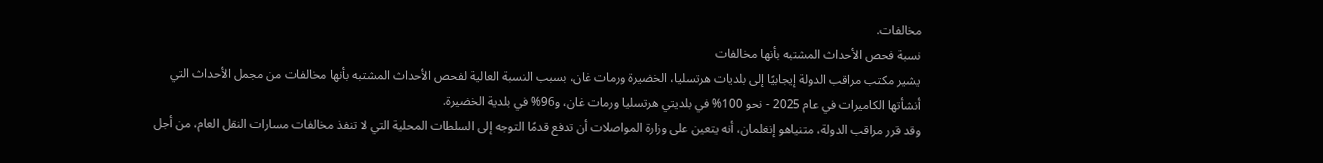مخالفات.
نسبة فحص الأحداث المشتبه بأنها مخالفات
يشير مكتب مراقب الدولة إيجابيًا إلى بلديات هرتسليا، الخضيرة ورمات غان، بسبب النسبة العالية لفحص الأحداث المشتبه بأنها مخالفات من مجمل الأحداث التي أنشأتها الكاميرات في عام 2025 - نحو 100% في بلديتي هرتسليا ورمات غان، و96% في بلدية الخضيرة.
وقد قرر مراقب الدولة، متنياهو إنغلمان، أنه يتعين على وزارة المواصلات أن تدفع قدمًا التوجه إلى السلطات المحلية التي لا تنفذ مخالفات مسارات النقل العام، من أجل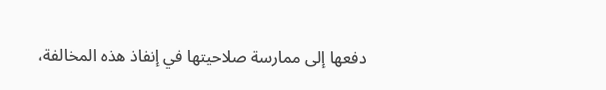دفعها إلى ممارسة صلاحيتها في إنفاذ هذه المخالفة،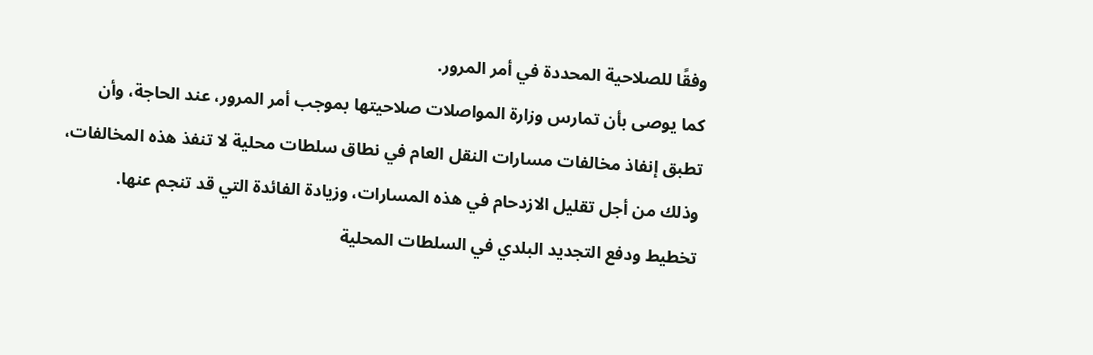وفقًا للصلاحية المحددة في أمر المرور.
كما يوصى بأن تمارس وزارة المواصلات صلاحيتها بموجب أمر المرور، عند الحاجة، وأن تطبق إنفاذ مخالفات مسارات النقل العام في نطاق سلطات محلية لا تنفذ هذه المخالفات، وذلك من أجل تقليل الازدحام في هذه المسارات، وزيادة الفائدة التي قد تنجم عنها.
تخطيط ودفع التجديد البلدي في السلطات المحلية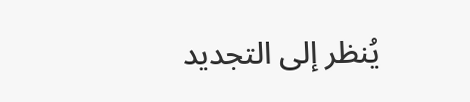يُنظر إلى التجديد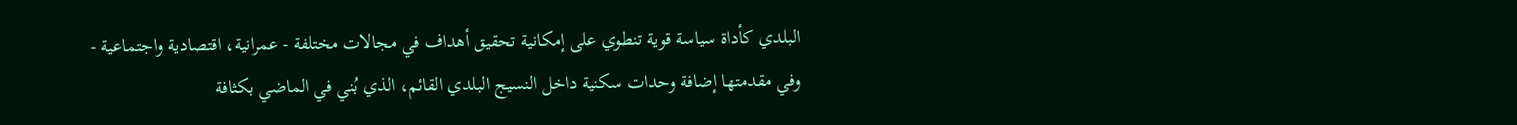البلدي كأداة سياسة قوية تنطوي على إمكانية تحقيق أهداف في مجالات مختلفة - عمرانية، اقتصادية واجتماعية - وفي مقدمتها إضافة وحدات سكنية داخل النسيج البلدي القائم، الذي بُني في الماضي بكثافة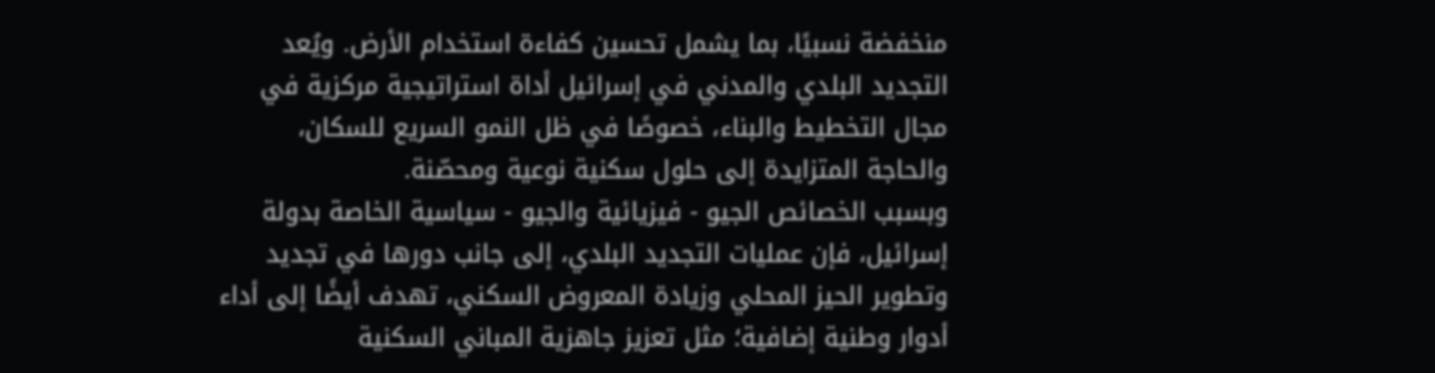منخفضة نسبيًا، بما يشمل تحسين كفاءة استخدام الأرض. ويُعد التجديد البلدي والمدني في إسرائيل أداة استراتيجية مركزية في مجال التخطيط والبناء، خصوصًا في ظل النمو السريع للسكان، والحاجة المتزايدة إلى حلول سكنية نوعية ومحصّنة.
وبسبب الخصائص الجيو - فيزيائية والجيو - سياسية الخاصة بدولة إسرائيل، فإن عمليات التجديد البلدي، إلى جانب دورها في تجديد وتطوير الحيز المحلي وزيادة المعروض السكني، تهدف أيضًا إلى أداء أدوار وطنية إضافية؛ مثل تعزيز جاهزية المباني السكنية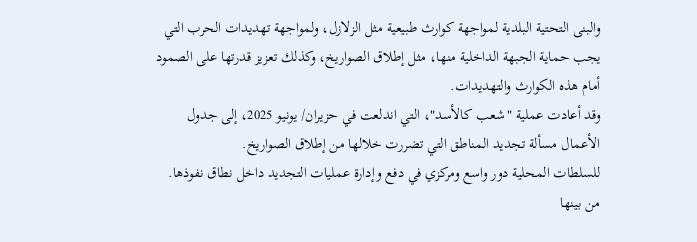والبنى التحتية البلدية لمواجهة كوارث طبيعية مثل الزلازل، ولمواجهة تهديدات الحرب التي يجب حماية الجبهة الداخلية منها، مثل إطلاق الصواريخ، وكذلك تعزيز قدرتها على الصمود أمام هذه الكوارث والتهديدات.
وقد أعادت عملية "شعب كالأسد"، التي اندلعت في حزيران/ يونيو 2025، إلى جدول الأعمال مسألة تجديد المناطق التي تضررت خلالها من إطلاق الصواريخ.
للسلطات المحلية دور واسع ومركزي في دفع وإدارة عمليات التجديد داخل نطاق نفوذها. من بينها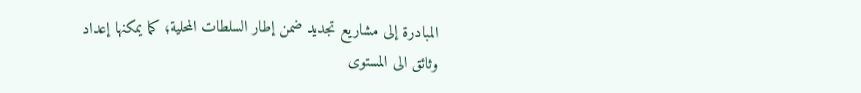المبادرة إلى مشاريع تجديد ضمن إطار السلطات المحلية؛ كما يمكنها إعداد وثائق الى المستوى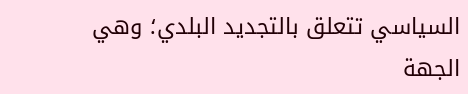السياسي تتعلق بالتجديد البلدي؛ وهي الجهة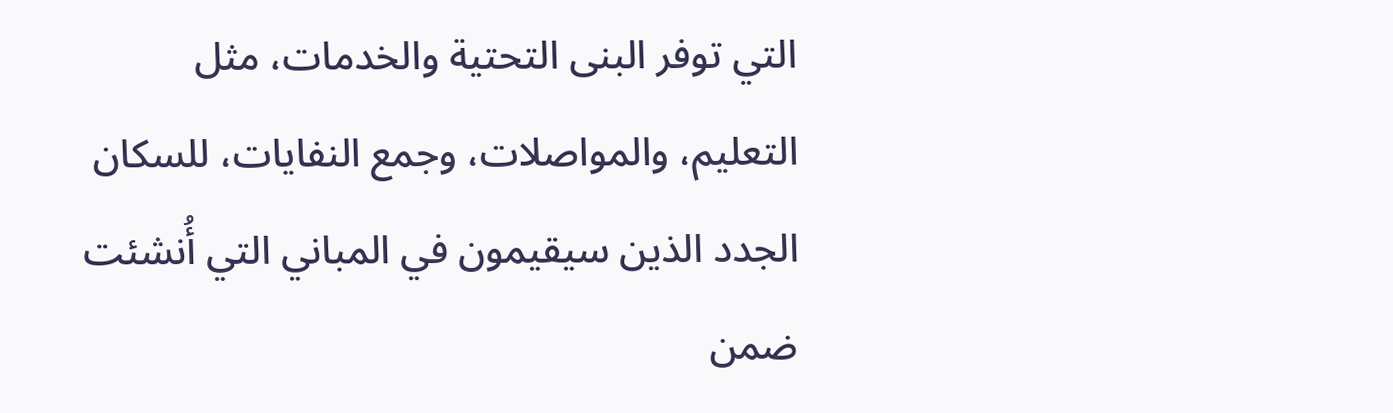التي توفر البنى التحتية والخدمات، مثل التعليم، والمواصلات، وجمع النفايات، للسكان الجدد الذين سيقيمون في المباني التي أُنشئت ضمن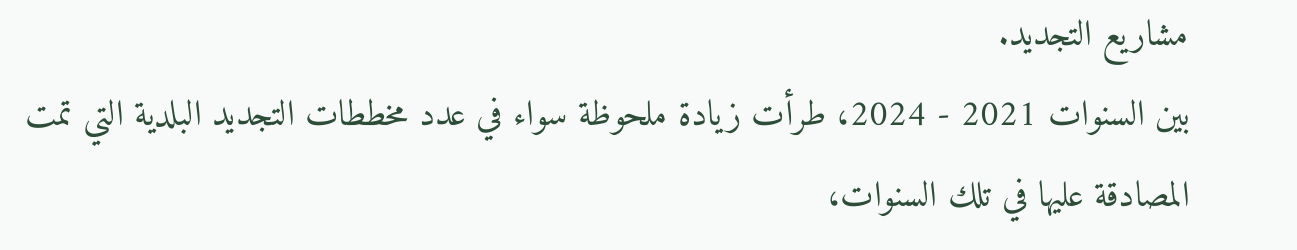مشاريع التجديد.
بين السنوات 2021 - 2024، طرأت زيادة ملحوظة سواء في عدد مخططات التجديد البلدية التي تمت المصادقة عليها في تلك السنوات،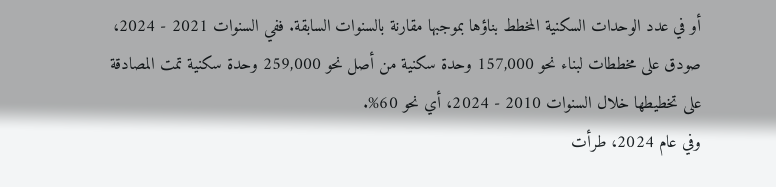أو في عدد الوحدات السكنية المخطط بناؤها بموجبها مقارنة بالسنوات السابقة. ففي السنوات 2021 - 2024، صودق على مخططات لبناء نحو 157,000 وحدة سكنية من أصل نحو 259,000 وحدة سكنية تمت المصادقة على تخطيطها خلال السنوات 2010 - 2024، أي نحو 60%.
وفي عام 2024، طرأت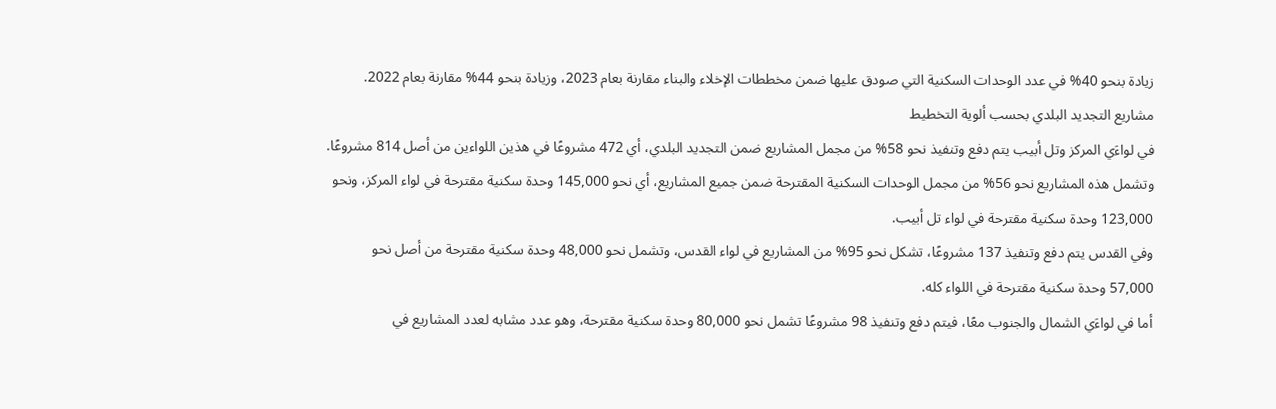زيادة بنحو 40% في عدد الوحدات السكنية التي صودق عليها ضمن مخططات الإخلاء والبناء مقارنة بعام 2023، وزيادة بنحو 44% مقارنة بعام 2022.
مشاريع التجديد البلدي بحسب ألوية التخطيط
في لواءَي المركز وتل أبيب يتم دفع وتنفيذ نحو 58% من مجمل المشاريع ضمن التجديد البلدي، أي 472 مشروعًا في هذين اللواءين من أصل 814 مشروعًا. وتشمل هذه المشاريع نحو 56% من مجمل الوحدات السكنية المقترحة ضمن جميع المشاريع، أي نحو 145,000 وحدة سكنية مقترحة في لواء المركز، ونحو 123,000 وحدة سكنية مقترحة في لواء تل أبيب.
وفي القدس يتم دفع وتنفيذ 137 مشروعًا، تشكل نحو 95% من المشاريع في لواء القدس، وتشمل نحو 48,000 وحدة سكنية مقترحة من أصل نحو 57,000 وحدة سكنية مقترحة في اللواء كله.
أما في لواءَي الشمال والجنوب معًا، فيتم دفع وتنفيذ 98 مشروعًا تشمل نحو 80,000 وحدة سكنية مقترحة، وهو عدد مشابه لعدد المشاريع في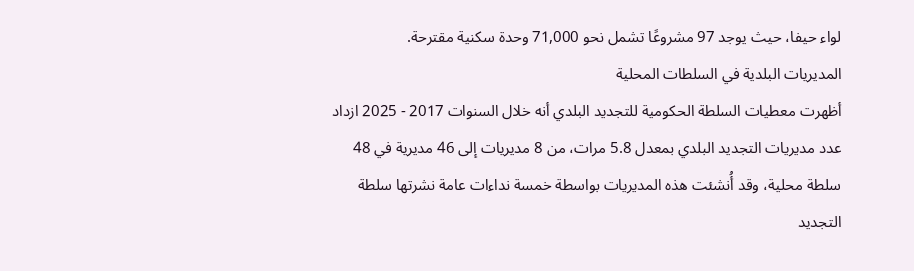لواء حيفا، حيث يوجد 97 مشروعًا تشمل نحو 71,000 وحدة سكنية مقترحة.
المديريات البلدية في السلطات المحلية
أظهرت معطيات السلطة الحكومية للتجديد البلدي أنه خلال السنوات 2017 - 2025 ازداد عدد مديريات التجديد البلدي بمعدل 5.8 مرات، من 8 مديريات إلى 46 مديرية في 48 سلطة محلية، وقد أُنشئت هذه المديريات بواسطة خمسة نداءات عامة نشرتها سلطة التجديد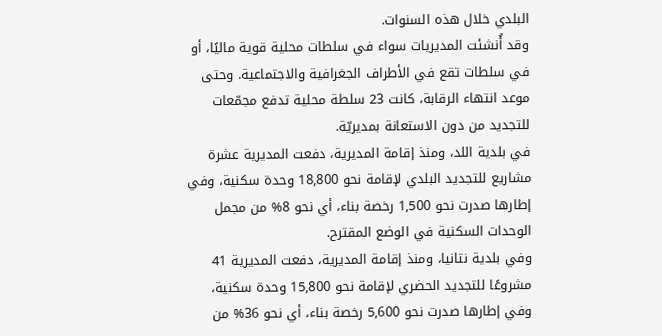البلدي خلال هذه السنوات.
وقد أُنشئت المديريات سواء في سلطات محلية قوية ماليًا، أو في سلطات تقع في الأطراف الجغرافية والاجتماعية. وحتى موعد انتهاء الرقابة، كانت 23 سلطة محلية تدفع مجمّعات للتجديد من دون الاستعانة بمديريّة.
في بلدية اللد، ومنذ إقامة المديرية، دفعت المديرية عشرة مشاريع للتجديد البلدي لإقامة نحو 18,800 وحدة سكنية، وفي إطارها صدرت نحو 1,500 رخصة بناء، أي نحو 8% من مجمل الوحدات السكنية في الوضع المقترح.
وفي بلدية نتانيا، ومنذ إقامة المديرية، دفعت المديرية 41 مشروعًا للتجديد الحضري لإقامة نحو 15,800 وحدة سكنية، وفي إطارها صدرت نحو 5,600 رخصة بناء، أي نحو 36% من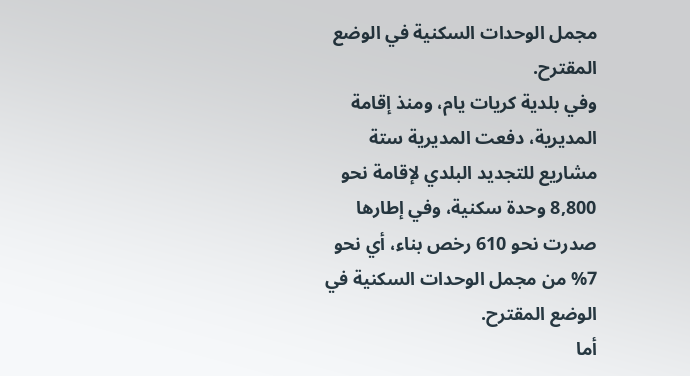مجمل الوحدات السكنية في الوضع المقترح.
وفي بلدية كريات يام، ومنذ إقامة المديرية، دفعت المديرية ستة مشاريع للتجديد البلدي لإقامة نحو 8,800 وحدة سكنية، وفي إطارها صدرت نحو 610 رخص بناء، أي نحو 7% من مجمل الوحدات السكنية في الوضع المقترح.
أما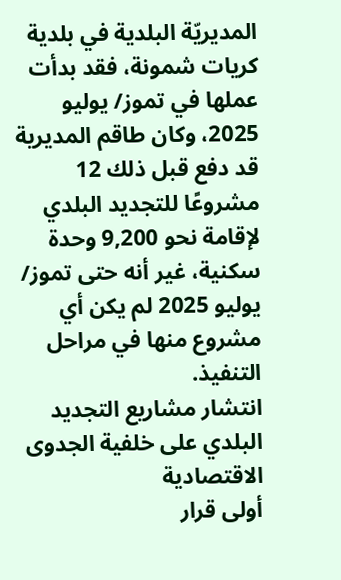المديريّة البلدية في بلدية كريات شمونة، فقد بدأت عملها في تموز/ يوليو 2025، وكان طاقم المديرية قد دفع قبل ذلك 12 مشروعًا للتجديد البلدي لإقامة نحو 9,200 وحدة سكنية، غير أنه حتى تموز/ يوليو 2025 لم يكن أي مشروع منها في مراحل التنفيذ.
انتشار مشاريع التجديد البلدي على خلفية الجدوى الاقتصادية
أولى قرار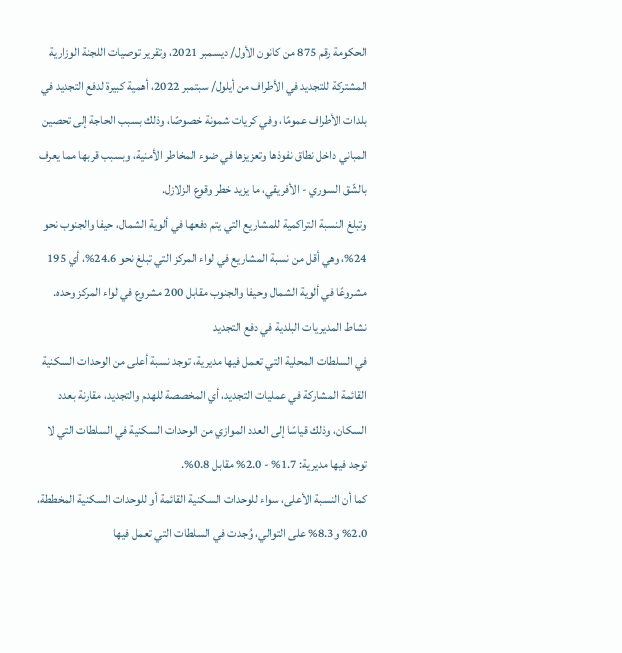الحكومة رقم 875 من كانون الأول/ ديسمبر 2021، وتقرير توصيات اللجنة الوزارية المشتركة للتجديد في الأطراف من أيلول/ سبتمبر 2022، أهمية كبيرة لدفع التجديد في بلدات الأطراف عمومًا، وفي كريات شمونة خصوصًا، وذلك بسبب الحاجة إلى تحصين المباني داخل نطاق نفوذها وتعزيزها في ضوء المخاطر الأمنية، وبسبب قربها مما يعرف بالشّق السوري - الأفريقي، ما يزيد خطر وقوع الزلازل.
وتبلغ النسبة التراكمية للمشاريع التي يتم دفعها في ألوية الشمال، حيفا والجنوب نحو 24%، وهي أقل من نسبة المشاريع في لواء المركز التي تبلغ نحو 24.6%، أي 195 مشروعًا في ألوية الشمال وحيفا والجنوب مقابل 200 مشروع في لواء المركز وحده.
نشاط المديريات البلدية في دفع التجديد
في السلطات المحلية التي تعمل فيها مديرية، توجد نسبة أعلى من الوحدات السكنية القائمة المشاركة في عمليات التجديد، أي المخصصة للهدم والتجديد، مقارنة بعدد السكان، وذلك قياسًا إلى العدد الموازي من الوحدات السكنية في السلطات التي لا توجد فيها مديرية: 1.7% - 2.0% مقابل 0.8%.
كما أن النسبة الأعلى، سواء للوحدات السكنية القائمة أو للوحدات السكنية المخططة، 2.0% و8.3% على التوالي، وُجدت في السلطات التي تعمل فيها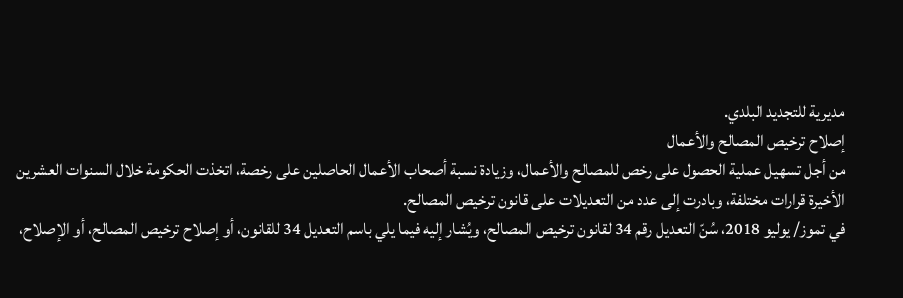مديرية للتجديد البلدي.
إصلاح ترخيص المصالح والأعمال
من أجل تسهيل عملية الحصول على رخص للمصالح والأعمال، وزيادة نسبة أصحاب الأعمال الحاصلين على رخصة، اتخذت الحكومة خلال السنوات العشرين الأخيرة قرارات مختلفة، وبادرت إلى عدد من التعديلات على قانون ترخيص المصالح.
في تموز/ يوليو 2018، سُنّ التعديل رقم 34 لقانون ترخيص المصالح، ويُشار إليه فيما يلي باسم التعديل 34 للقانون، أو إصلاح ترخيص المصالح، أو الإصلاح،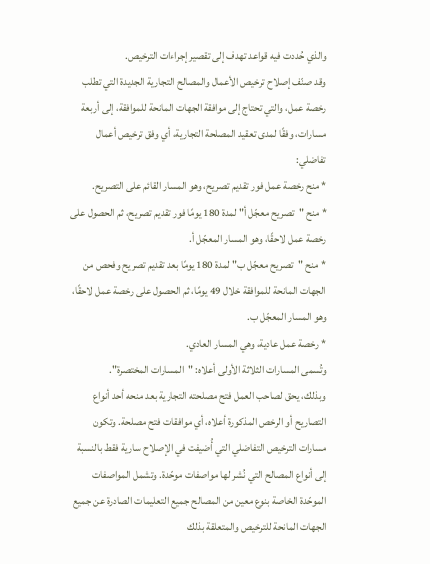والذي حُددت فيه قواعد تهدف إلى تقصير إجراءات الترخيص.
وقد صنّف إصلاح ترخيص الأعمال والمصالح التجارية الجديدة التي تطلب رخصة عمل، والتي تحتاج إلى موافقة الجهات المانحة للموافقة، إلى أربعة مسارات، وفقًا لمدى تعقيد المصلحة التجارية، أي وفق ترخيص أعمال تفاضلي:
* منح رخصة عمل فور تقديم تصريح، وهو المسار القائم على التصريح.
* منح "تصريح معجّل أ" لمدة 180 يومًا فور تقديم تصريح، ثم الحصول على رخصة عمل لاحقًا، وهو المسار المعجّل أ.
* منح "تصريح معجّل ب" لمدة 180 يومًا بعد تقديم تصريح وفحص من الجهات المانحة للموافقة خلال 49 يومًا، ثم الحصول على رخصة عمل لاحقًا، وهو المسار المعجّل ب.
* رخصة عمل عادية، وهي المسار العادي.
وتُسمى المسارات الثلاثة الأولى أعلاه: "المسارات المختصرة".
وبذلك، يحق لصاحب العمل فتح مصلحته التجارية بعد منحه أحد أنواع التصاريح أو الرخص المذكورة أعلاه، أي موافقات فتح مصلحة. وتكون مسارات الترخيص التفاضلي التي أُضيفت في الإصلاح سارية فقط بالنسبة إلى أنواع المصالح التي نُشر لها مواصفات موحّدة. وتشمل المواصفات الموحّدة الخاصة بنوع معين من المصالح جميع التعليمات الصادرة عن جميع الجهات المانحة للترخيص والمتعلقة بذلك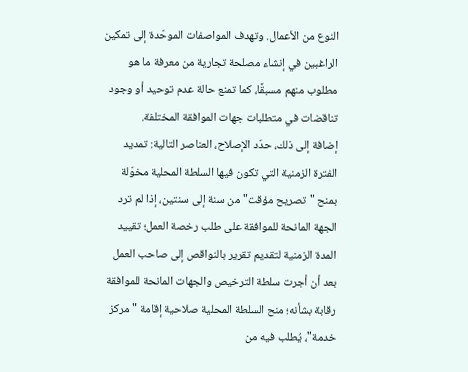النوع من الأعمال. وتهدف المواصفات الموحّدة إلى تمكين الراغبين في إنشاء مصلحة تجارية من معرفة ما هو مطلوب منهم مسبقًا، كما تمنع حالة عدم توحيد أو وجود تناقضات في متطلبات جهات الموافقة المختلفة.
إضافة إلى ذلك، حدّد الإصلاح، العناصر التالية: تمديد الفترة الزمنية التي تكون فيها السلطة المحلية مخوّلة بمنح "تصريح مؤقت" من سنة إلى سنتين، إذا لم ترد الجهة المانحة للموافقة على طلب رخصة العمل؛ تقييد المدة الزمنية لتقديم تقرير بالنواقص إلى صاحب العمل بعد أن أجرت سلطة الترخيص والجهات المانحة للموافقة رقابة بشأنه؛ منح السلطة المحلية صلاحية إقامة "مركز خدمة"، يُطلب فيه من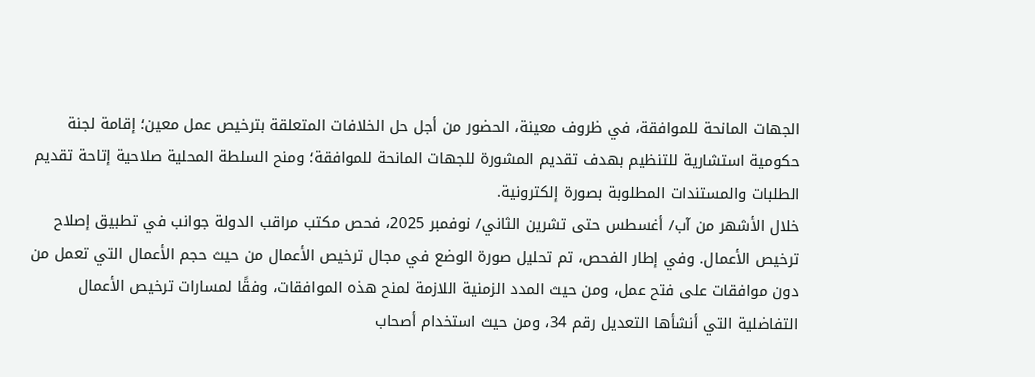الجهات المانحة للموافقة، في ظروف معينة، الحضور من أجل حل الخلافات المتعلقة بترخيص عمل معين؛ إقامة لجنة حكومية استشارية للتنظيم بهدف تقديم المشورة للجهات المانحة للموافقة؛ ومنح السلطة المحلية صلاحية إتاحة تقديم الطلبات والمستندات المطلوبة بصورة إلكترونية.
خلال الأشهر من آب/ أغسطس حتى تشرين الثاني/ نوفمبر 2025، فحص مكتب مراقب الدولة جوانب في تطبيق إصلاح ترخيص الأعمال. وفي إطار الفحص، تم تحليل صورة الوضع في مجال ترخيص الأعمال من حيث حجم الأعمال التي تعمل من دون موافقات على فتح عمل، ومن حيث المدد الزمنية اللازمة لمنح هذه الموافقات، وفقًا لمسارات ترخيص الأعمال التفاضلية التي أنشأها التعديل رقم 34، ومن حيث استخدام أصحاب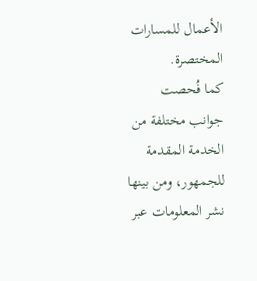الأعمال للمسارات المختصرة.
كما فُحصت جوانب مختلفة من الخدمة المقدمة للجمهور، ومن بينها نشر المعلومات عبر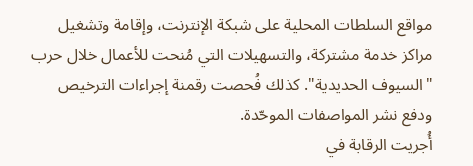مواقع السلطات المحلية على شبكة الإنترنت، وإقامة وتشغيل مراكز خدمة مشتركة، والتسهيلات التي مُنحت للأعمال خلال حرب "السيوف الحديدية". كذلك فُحصت رقمنة إجراءات الترخيص ودفع نشر المواصفات الموحّدة.
أُجريت الرقابة في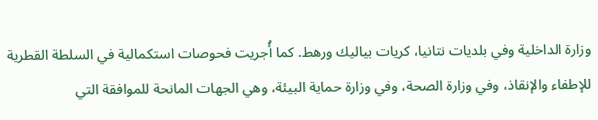وزارة الداخلية وفي بلديات نتانيا، كريات بياليك ورهط. كما أُجريت فحوصات استكمالية في السلطة القطرية للإطفاء والإنقاذ، وفي وزارة الصحة، وفي وزارة حماية البيئة، وهي الجهات المانحة للموافقة التي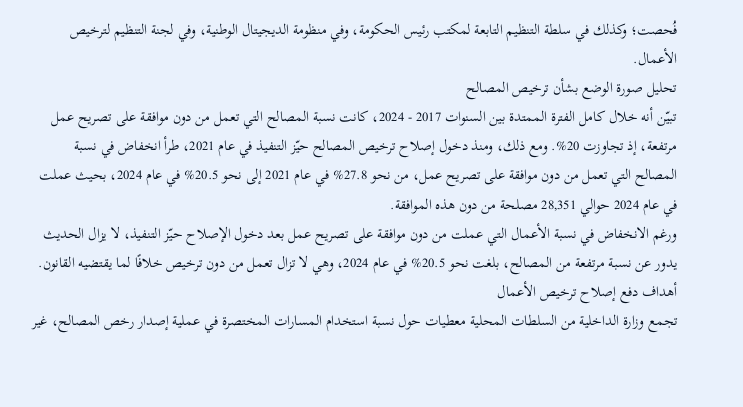فُحصت؛ وكذلك في سلطة التنظيم التابعة لمكتب رئيس الحكومة، وفي منظومة الديجيتال الوطنية، وفي لجنة التنظيم لترخيص الأعمال.
تحليل صورة الوضع بشأن ترخيص المصالح
تبيّن أنه خلال كامل الفترة الممتدة بين السنوات 2017 - 2024، كانت نسبة المصالح التي تعمل من دون موافقة على تصريح عمل مرتفعة، إذ تجاوزت 20%. ومع ذلك، ومنذ دخول إصلاح ترخيص المصالح حيّز التنفيذ في عام 2021، طرأ انخفاض في نسبة المصالح التي تعمل من دون موافقة على تصريح عمل، من نحو 27.8% في عام 2021 إلى نحو 20.5% في عام 2024، بحيث عملت في عام 2024 حوالي 28,351 مصلحة من دون هذه الموافقة.
ورغم الانخفاض في نسبة الأعمال التي عملت من دون موافقة على تصريح عمل بعد دخول الإصلاح حيّز التنفيذ، لا يزال الحديث يدور عن نسبة مرتفعة من المصالح، بلغت نحو 20.5% في عام 2024، وهي لا تزال تعمل من دون ترخيص خلافًا لما يقتضيه القانون.
أهداف دفع إصلاح ترخيص الأعمال
تجمع وزارة الداخلية من السلطات المحلية معطيات حول نسبة استخدام المسارات المختصرة في عملية إصدار رخص المصالح، غير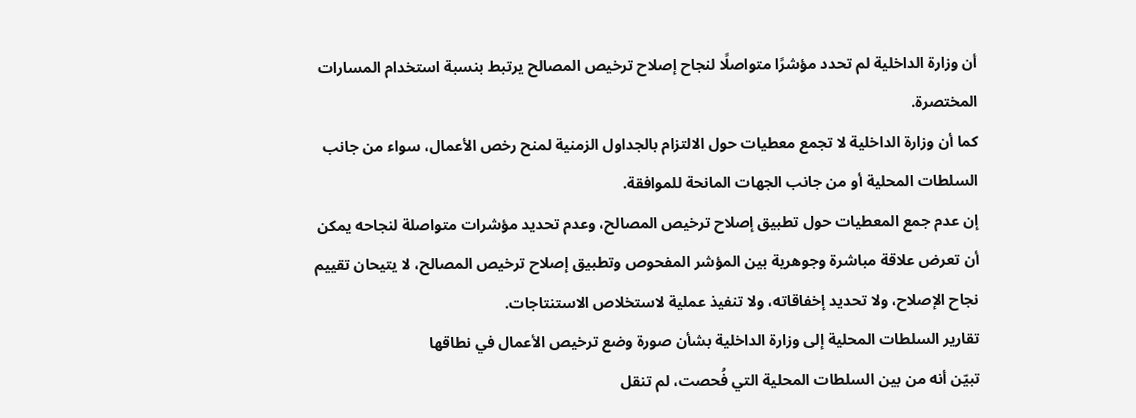أن وزارة الداخلية لم تحدد مؤشرًا متواصلًا لنجاح إصلاح ترخيص المصالح يرتبط بنسبة استخدام المسارات المختصرة.
كما أن وزارة الداخلية لا تجمع معطيات حول الالتزام بالجداول الزمنية لمنح رخص الأعمال، سواء من جانب السلطات المحلية أو من جانب الجهات المانحة للموافقة.
إن عدم جمع المعطيات حول تطبيق إصلاح ترخيص المصالح، وعدم تحديد مؤشرات متواصلة لنجاحه يمكن أن تعرض علاقة مباشرة وجوهرية بين المؤشر المفحوص وتطبيق إصلاح ترخيص المصالح، لا يتيحان تقييم نجاح الإصلاح، ولا تحديد إخفاقاته، ولا تنفيذ عملية لاستخلاص الاستنتاجات.
تقارير السلطات المحلية إلى وزارة الداخلية بشأن صورة وضع ترخيص الأعمال في نطاقها
تبيّن أنه من بين السلطات المحلية التي فُحصت، لم تنقل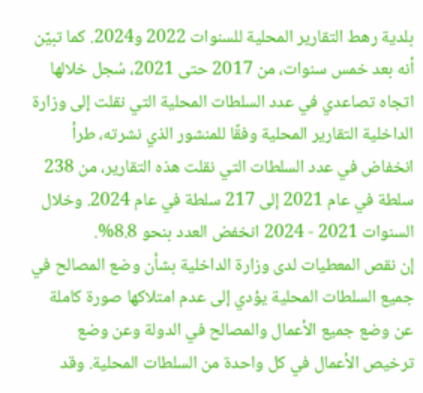بلدية رهط التقارير المحلية للسنوات 2022 و2024. كما تبيّن أنه بعد خمس سنوات، من 2017 حتى 2021، سُجل خلالها اتجاه تصاعدي في عدد السلطات المحلية التي نقلت إلى وزارة الداخلية التقارير المحلية وفقًا للمنشور الذي نشرته، طرأ انخفاض في عدد السلطات التي نقلت هذه التقارير، من 238 سلطة في عام 2021 إلى 217 سلطة في عام 2024. وخلال السنوات 2021 - 2024 انخفض العدد بنحو 8.8%.
إن نقص المعطيات لدى وزارة الداخلية بشأن وضع المصالح في جميع السلطات المحلية يؤدي إلى عدم امتلاكها صورة كاملة عن وضع جميع الأعمال والمصالح في الدولة وعن وضع ترخيص الأعمال في كل واحدة من السلطات المحلية. وقد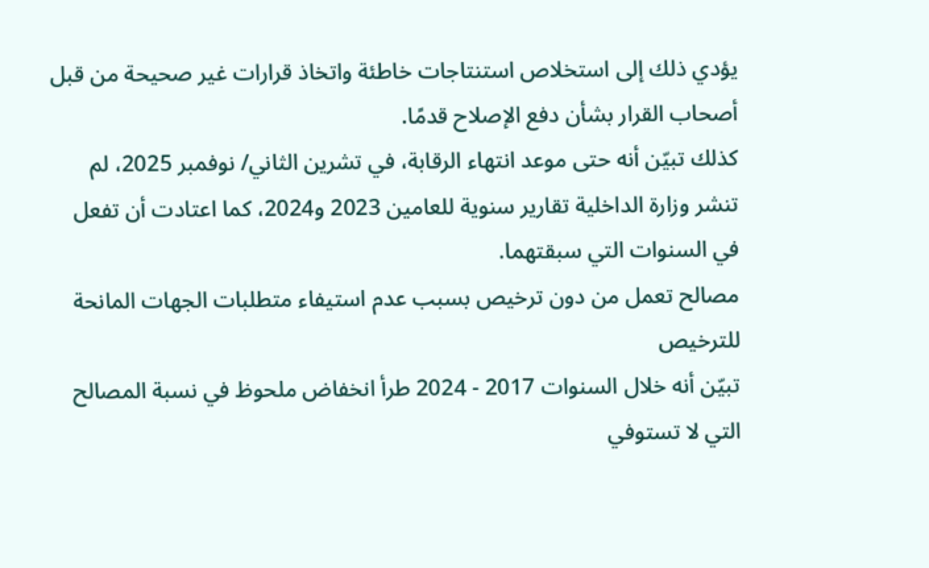يؤدي ذلك إلى استخلاص استنتاجات خاطئة واتخاذ قرارات غير صحيحة من قبل أصحاب القرار بشأن دفع الإصلاح قدمًا.
كذلك تبيّن أنه حتى موعد انتهاء الرقابة، في تشرين الثاني/ نوفمبر 2025، لم تنشر وزارة الداخلية تقارير سنوية للعامين 2023 و2024، كما اعتادت أن تفعل في السنوات التي سبقتهما.
مصالح تعمل من دون ترخيص بسبب عدم استيفاء متطلبات الجهات المانحة للترخيص
تبيّن أنه خلال السنوات 2017 - 2024 طرأ انخفاض ملحوظ في نسبة المصالح التي لا تستوفي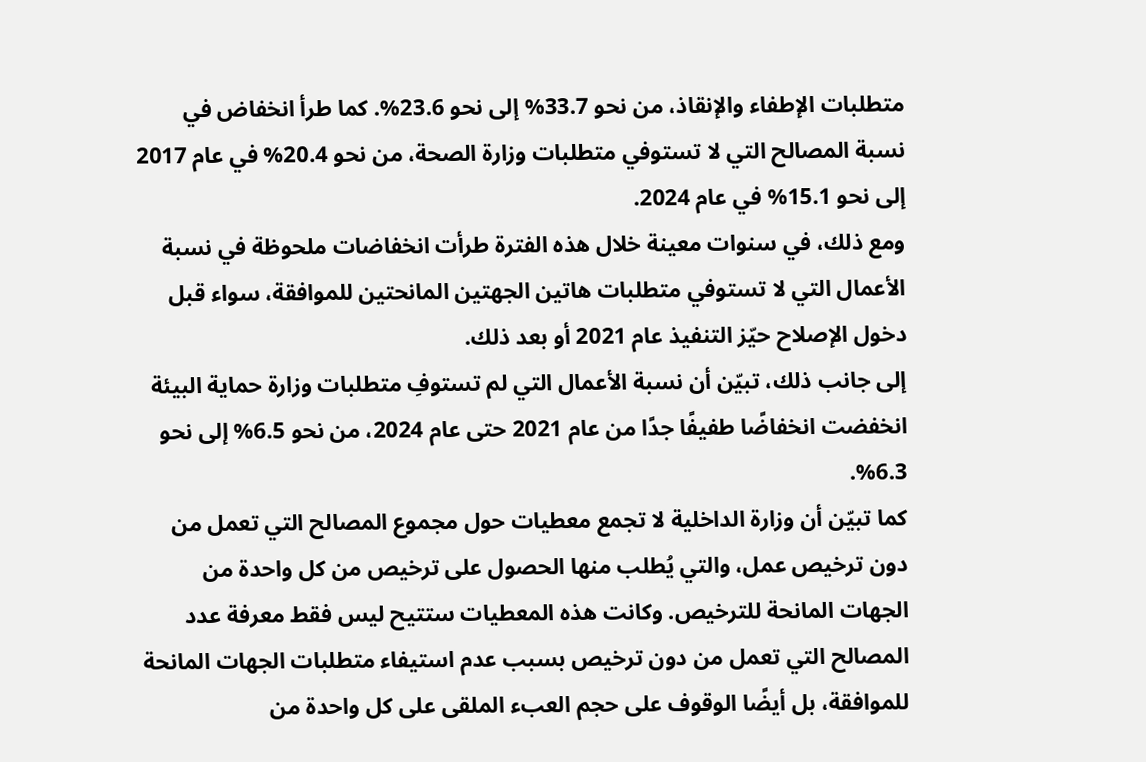متطلبات الإطفاء والإنقاذ، من نحو 33.7% إلى نحو 23.6%. كما طرأ انخفاض في نسبة المصالح التي لا تستوفي متطلبات وزارة الصحة، من نحو 20.4% في عام 2017 إلى نحو 15.1% في عام 2024.
ومع ذلك، في سنوات معينة خلال هذه الفترة طرأت انخفاضات ملحوظة في نسبة الأعمال التي لا تستوفي متطلبات هاتين الجهتين المانحتين للموافقة، سواء قبل دخول الإصلاح حيّز التنفيذ عام 2021 أو بعد ذلك.
إلى جانب ذلك، تبيّن أن نسبة الأعمال التي لم تستوفِ متطلبات وزارة حماية البيئة انخفضت انخفاضًا طفيفًا جدًا من عام 2021 حتى عام 2024، من نحو 6.5% إلى نحو 6.3%.
كما تبيّن أن وزارة الداخلية لا تجمع معطيات حول مجموع المصالح التي تعمل من دون ترخيص عمل، والتي يُطلب منها الحصول على ترخيص من كل واحدة من الجهات المانحة للترخيص. وكانت هذه المعطيات ستتيح ليس فقط معرفة عدد المصالح التي تعمل من دون ترخيص بسبب عدم استيفاء متطلبات الجهات المانحة للموافقة، بل أيضًا الوقوف على حجم العبء الملقى على كل واحدة من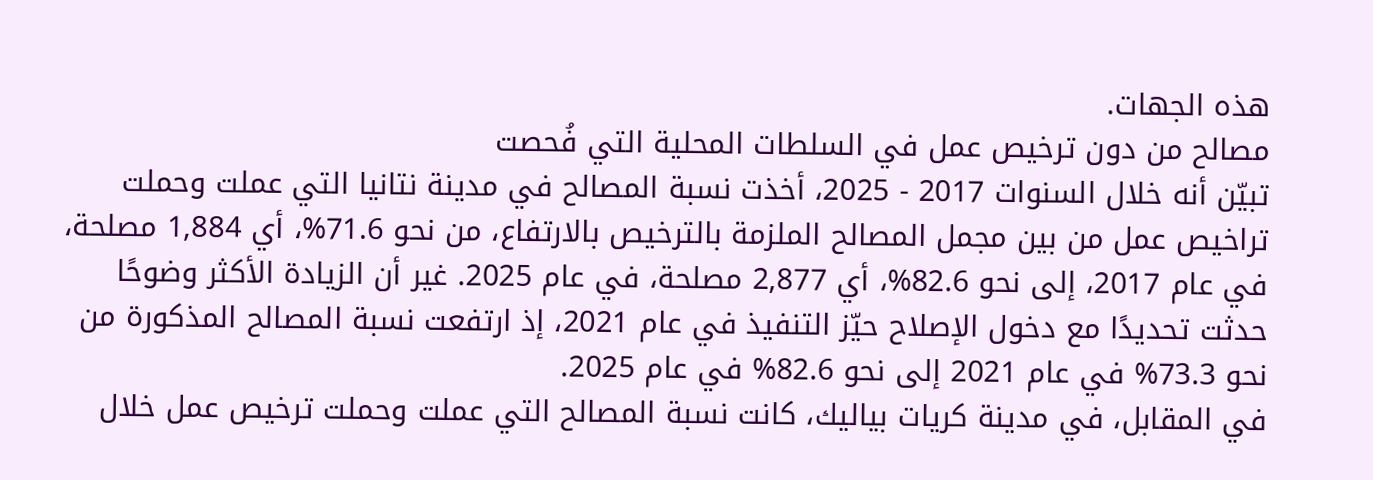هذه الجهات.
مصالح من دون ترخيص عمل في السلطات المحلية التي فُحصت
تبيّن أنه خلال السنوات 2017 - 2025، أخذت نسبة المصالح في مدينة نتانيا التي عملت وحملت تراخيص عمل من بين مجمل المصالح الملزمة بالترخيص بالارتفاع، من نحو 71.6%، أي 1,884 مصلحة، في عام 2017، إلى نحو 82.6%، أي 2,877 مصلحة، في عام 2025. غير أن الزيادة الأكثر وضوحًا حدثت تحديدًا مع دخول الإصلاح حيّز التنفيذ في عام 2021، إذ ارتفعت نسبة المصالح المذكورة من نحو 73.3% في عام 2021 إلى نحو 82.6% في عام 2025.
في المقابل، في مدينة كريات بياليك، كانت نسبة المصالح التي عملت وحملت ترخيص عمل خلال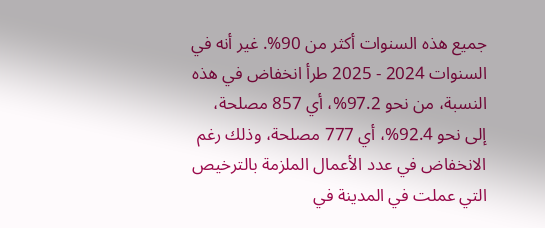جميع هذه السنوات أكثر من 90%. غير أنه في السنوات 2024 - 2025 طرأ انخفاض في هذه النسبة، من نحو 97.2%، أي 857 مصلحة، إلى نحو 92.4%، أي 777 مصلحة، وذلك رغم الانخفاض في عدد الأعمال الملزمة بالترخيص التي عملت في المدينة في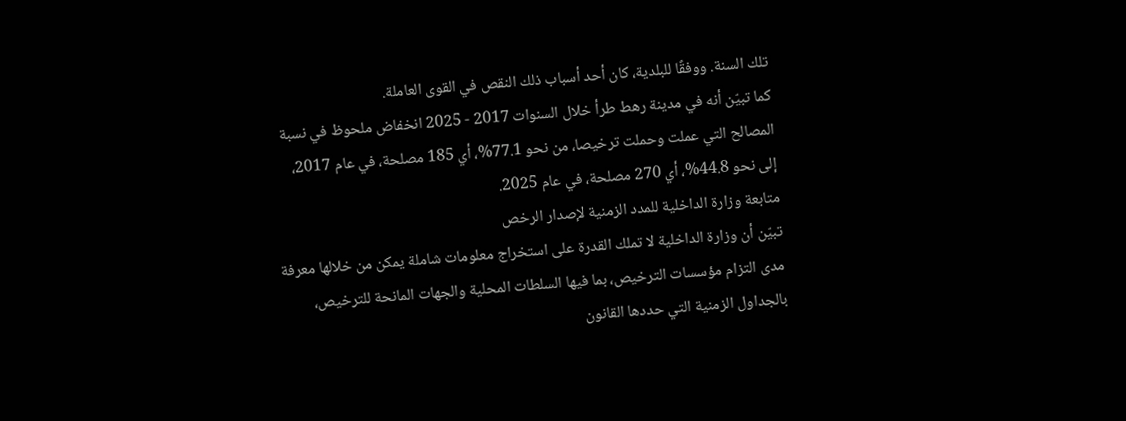تلك السنة. ووفقًا للبلدية، كان أحد أسباب ذلك النقص في القوى العاملة.
كما تبيّن أنه في مدينة رهط طرأ خلال السنوات 2017 - 2025 انخفاض ملحوظ في نسبة المصالح التي عملت وحملت ترخيصا، من نحو 77.1%، أي 185 مصلحة، في عام 2017، إلى نحو 44.8%، أي 270 مصلحة، في عام 2025.
متابعة وزارة الداخلية للمدد الزمنية لإصدار الرخص
تبيّن أن وزارة الداخلية لا تملك القدرة على استخراج معلومات شاملة يمكن من خلالها معرفة مدى التزام مؤسسات الترخيص، بما فيها السلطات المحلية والجهات المانحة للترخيص، بالجداول الزمنية التي حددها القانون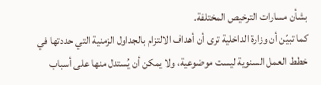بشأن مسارات الترخيص المختلفة.
كما تبيّن أن وزارة الداخلية ترى أن أهداف الالتزام بالجداول الزمنية التي حددتها في خطط العمل السنوية ليست موضوعية، ولا يمكن أن يُستدل منها على أسباب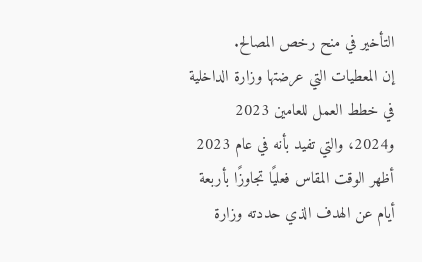التأخير في منح رخص المصالح.
إن المعطيات التي عرضتها وزارة الداخلية في خطط العمل للعامين 2023 و2024، والتي تفيد بأنه في عام 2023 أظهر الوقت المقاس فعليًا تجاوزًا بأربعة أيام عن الهدف الذي حددته وزارة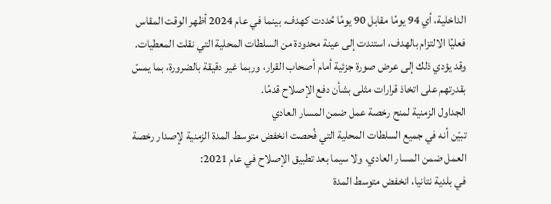الداخلية، أي 94 يومًا مقابل 90 يومًا حُددت كهدف، بينما في عام 2024 أظهر الوقت المقاس فعليًا الالتزام بالهدف، استندت إلى عينة محدودة من السلطات المحلية التي نقلت المعطيات. وقد يؤدي ذلك إلى عرض صورة جزئية أمام أصحاب القرار، وربما غير دقيقة بالضرورة، بما يمسّ بقدرتهم على اتخاذ قرارات مثلى بشأن دفع الإصلاح قدمًا.
الجداول الزمنية لمنح رخصة عمل ضمن المسار العادي
تبيّن أنه في جميع السلطات المحلية التي فُحصت انخفض متوسط المدة الزمنية لإصدار رخصة العمل ضمن المسار العادي، ولا سيما بعد تطبيق الإصلاح في عام 2021:
في بلدية نتانيا، انخفض متوسط المدة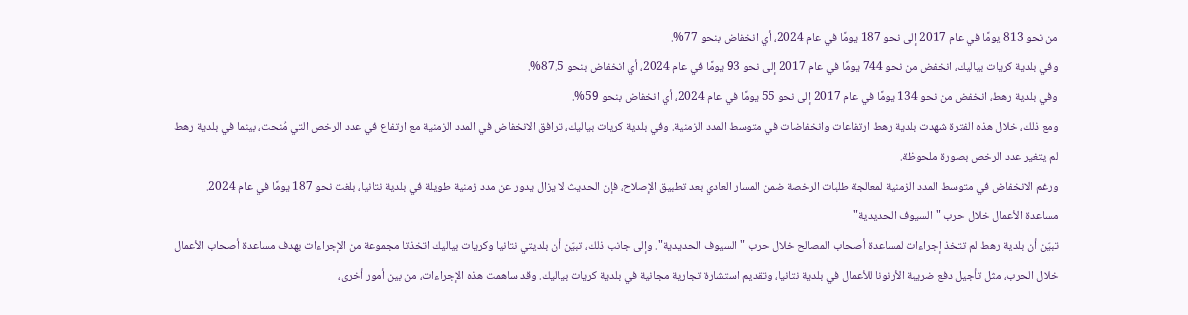من نحو 813 يومًا في عام 2017 إلى نحو 187 يومًا في عام 2024، أي انخفاض بنحو 77%.
وفي بلدية كريات بياليك، انخفض من نحو 744 يومًا في عام 2017 إلى نحو 93 يومًا في عام 2024، أي انخفاض بنحو 87.5%.
وفي بلدية رهط، انخفض من نحو 134 يومًا في عام 2017 إلى نحو 55 يومًا في عام 2024، أي انخفاض بنحو 59%.
ومع ذلك، خلال هذه الفترة شهدت بلدية رهط ارتفاعات وانخفاضات في متوسط المدد الزمنية. وفي بلدية كريات بياليك، ترافق الانخفاض في المدد الزمنية مع ارتفاع في عدد الرخص التي مُنحت، بينما في بلدية رهط لم يتغير عدد الرخص بصورة ملحوظة.
ورغم الانخفاض في متوسط المدد الزمنية لمعالجة طلبات الرخصة ضمن المسار العادي بعد تطبيق الإصلاح، فإن الحديث لا يزال يدور عن مدد زمنية طويلة في بلدية نتانيا، بلغت نحو 187 يومًا في عام 2024.
مساعدة الأعمال خلال حرب "السيوف الحديدية"
تبيّن أن بلدية رهط لم تتخذ إجراءات لمساعدة أصحاب المصالح خلال حرب "السيوف الحديدية". وإلى جانب ذلك، تبيّن أن بلديتي نتانيا وكريات بياليك اتخذتا مجموعة من الإجراءات بهدف مساعدة أصحاب الأعمال خلال الحرب، مثل تأجيل دفع ضريبة الأرنونا للأعمال في بلدية نتانيا، وتقديم استشارة تجارية مجانية في بلدية كريات بياليك. وقد ساهمت هذه الإجراءات، من بين أمور أخرى،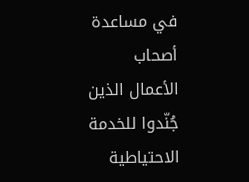في مساعدة أصحاب الأعمال الذين جُنّدوا للخدمة الاحتياطية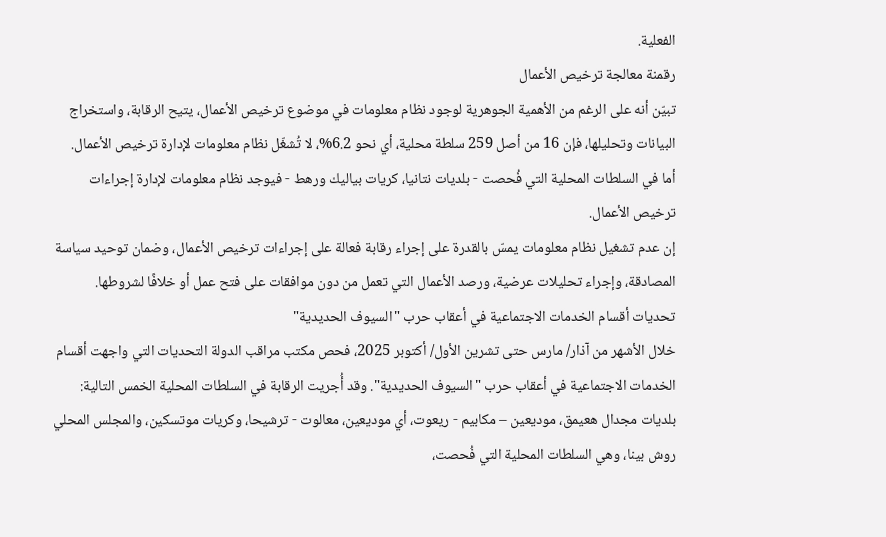الفعلية.
رقمنة معالجة ترخيص الأعمال
تبيّن أنه على الرغم من الأهمية الجوهرية لوجود نظام معلومات في موضوع ترخيص الأعمال، يتيح الرقابة، واستخراج البيانات وتحليلها، فإن 16 من أصل 259 سلطة محلية، أي نحو 6.2%، لا تُشغّل نظام معلومات لإدارة ترخيص الأعمال.
أما في السلطات المحلية التي فُحصت - بلديات نتانيا، كريات بياليك ورهط - فيوجد نظام معلومات لإدارة إجراءات ترخيص الأعمال.
إن عدم تشغيل نظام معلومات يمسّ بالقدرة على إجراء رقابة فعالة على إجراءات ترخيص الأعمال، وضمان توحيد سياسة المصادقة، وإجراء تحليلات عرضية، ورصد الأعمال التي تعمل من دون موافقات على فتح عمل أو خلافًا لشروطها.
تحديات أقسام الخدمات الاجتماعية في أعقاب حرب "السيوف الحديدية"
خلال الأشهر من آذار/ مارس حتى تشرين الأول/ أكتوبر 2025، فحص مكتب مراقب الدولة التحديات التي واجهت أقسام الخدمات الاجتماعية في أعقاب حرب "السيوف الحديدية". وقد أُجريت الرقابة في السلطات المحلية الخمس التالية: بلديات مجدال هعيمق، موديعين – مكابيم - ريعوت، أي موديعين، معالوت - ترشيحا، وكريات موتسكين، والمجلس المحلي روش بينا، وهي السلطات المحلية التي فُحصت،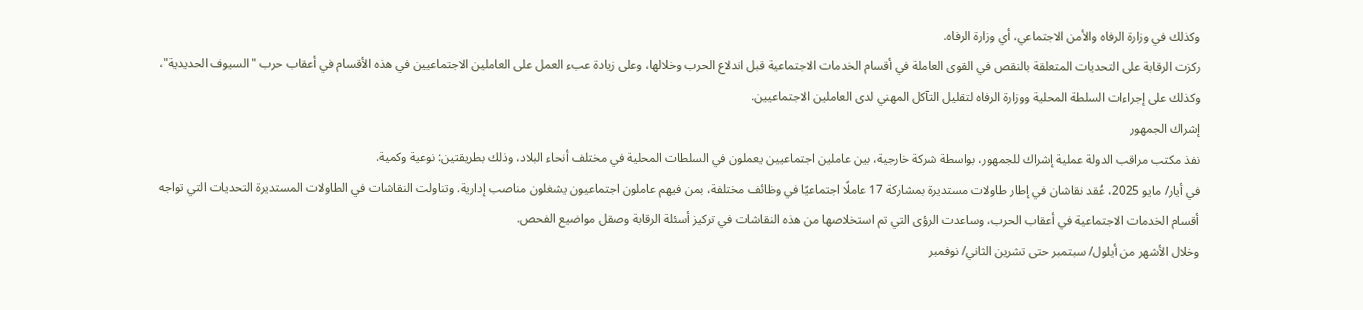وكذلك في وزارة الرفاه والأمن الاجتماعي، أي وزارة الرفاه.
ركزت الرقابة على التحديات المتعلقة بالنقص في القوى العاملة في أقسام الخدمات الاجتماعية قبل اندلاع الحرب وخلالها، وعلى زيادة عبء العمل على العاملين الاجتماعيين في هذه الأقسام في أعقاب حرب "السيوف الحديدية"، وكذلك على إجراءات السلطة المحلية ووزارة الرفاه لتقليل التآكل المهني لدى العاملين الاجتماعيين.
إشراك الجمهور
نفذ مكتب مراقب الدولة عملية إشراك للجمهور، بواسطة شركة خارجية، بين عاملين اجتماعيين يعملون في السلطات المحلية في مختلف أنحاء البلاد، وذلك بطريقتين: نوعية وكمية.
في أيار/ مايو 2025، عُقد نقاشان في إطار طاولات مستديرة بمشاركة 17 عاملًا اجتماعيًا في وظائف مختلفة، بمن فيهم عاملون اجتماعيون يشغلون مناصب إدارية. وتناولت النقاشات في الطاولات المستديرة التحديات التي تواجه أقسام الخدمات الاجتماعية في أعقاب الحرب، وساعدت الرؤى التي تم استخلاصها من هذه النقاشات في تركيز أسئلة الرقابة وصقل مواضيع الفحص.
وخلال الأشهر من أيلول/ سبتمبر حتى تشرين الثاني/ نوفمبر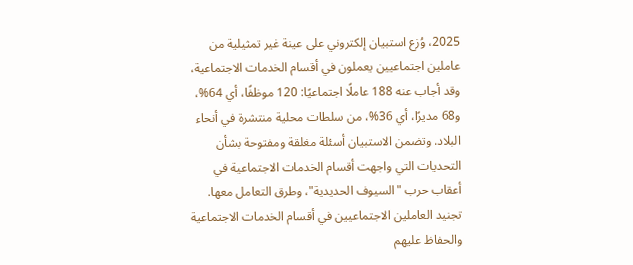2025، وُزع استبيان إلكتروني على عينة غير تمثيلية من عاملين اجتماعيين يعملون في أقسام الخدمات الاجتماعية، وقد أجاب عنه 188 عاملًا اجتماعيًا: 120 موظفًا، أي 64%، و68 مديرًا، أي 36%، من سلطات محلية منتشرة في أنحاء البلاد. وتضمن الاستبيان أسئلة مغلقة ومفتوحة بشأن التحديات التي واجهت أقسام الخدمات الاجتماعية في أعقاب حرب "السيوف الحديدية"، وطرق التعامل معها.
تجنيد العاملين الاجتماعيين في أقسام الخدمات الاجتماعية والحفاظ عليهم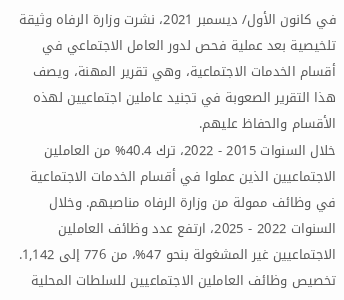في كانون الأول/ ديسمبر 2021، نشرت وزارة الرفاه وثيقة تلخيصية بعد عملية فحص لدور العامل الاجتماعي في أقسام الخدمات الاجتماعية، وهي تقرير المهنة، ويصف هذا التقرير الصعوبة في تجنيد عاملين اجتماعيين لهذه الأقسام والحفاظ عليهم.
خلال السنوات 2015 - 2022، ترك 40.4% من العاملين الاجتماعيين الذين عملوا في أقسام الخدمات الاجتماعية في وظائف ممولة من وزارة الرفاه مناصبهم. وخلال السنوات 2022 - 2025، ارتفع عدد وظائف العاملين الاجتماعيين غير المشغولة بنحو 47%، من 776 إلى 1,142.
تخصيص وظائف العاملين الاجتماعيين للسلطات المحلية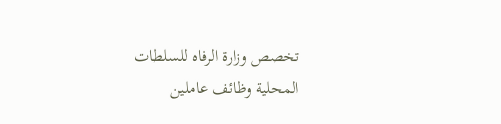تخصص وزارة الرفاه للسلطات المحلية وظائف عاملين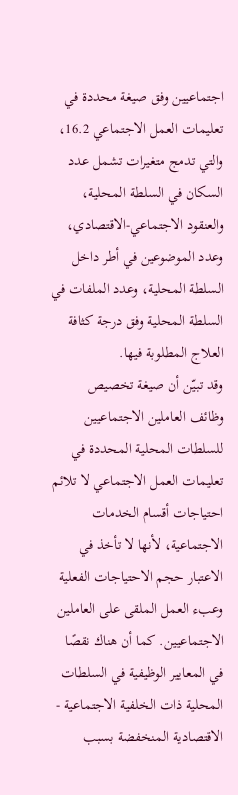اجتماعيين وفق صيغة محددة في تعليمات العمل الاجتماعي 16.2، والتي تدمج متغيرات تشمل عدد السكان في السلطة المحلية، والعنقود الاجتماعي-الاقتصادي، وعدد الموضوعين في أطر داخل السلطة المحلية، وعدد الملفات في السلطة المحلية وفق درجة كثافة العلاج المطلوبة فيها.
وقد تبيّن أن صيغة تخصيص وظائف العاملين الاجتماعيين للسلطات المحلية المحددة في تعليمات العمل الاجتماعي لا تلائم احتياجات أقسام الخدمات الاجتماعية، لأنها لا تأخذ في الاعتبار حجم الاحتياجات الفعلية وعبء العمل الملقى على العاملين الاجتماعيين. كما أن هناك نقصًا في المعايير الوظيفية في السلطات المحلية ذات الخلفية الاجتماعية - الاقتصادية المنخفضة بسبب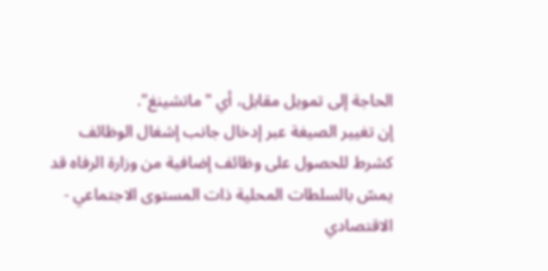الحاجة إلى تمويل مقابل، أي "ماتشينغ".
إن تغيير الصيغة عبر إدخال جانب إشغال الوظائف كشرط للحصول على وظائف إضافية من وزارة الرفاه قد يمسّ بالسلطات المحلية ذات المستوى الاجتماعي - الاقتصادي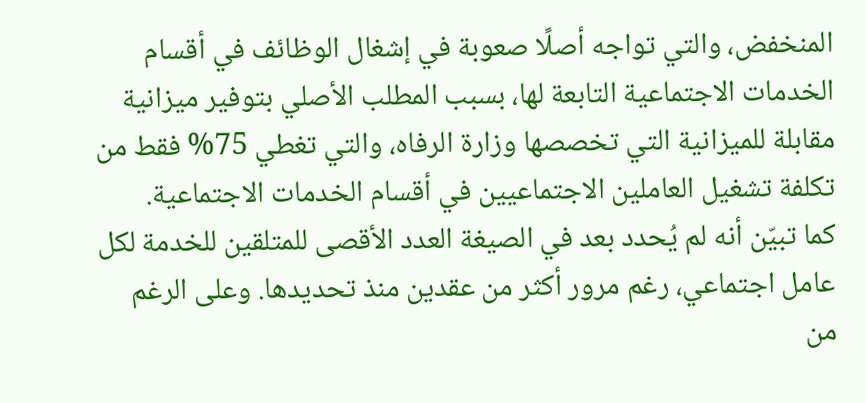المنخفض، والتي تواجه أصلًا صعوبة في إشغال الوظائف في أقسام الخدمات الاجتماعية التابعة لها، بسبب المطلب الأصلي بتوفير ميزانية مقابلة للميزانية التي تخصصها وزارة الرفاه، والتي تغطي 75% فقط من تكلفة تشغيل العاملين الاجتماعيين في أقسام الخدمات الاجتماعية.
كما تبيّن أنه لم يُحدد بعد في الصيغة العدد الأقصى للمتلقين للخدمة لكل عامل اجتماعي، رغم مرور أكثر من عقدين منذ تحديدها. وعلى الرغم من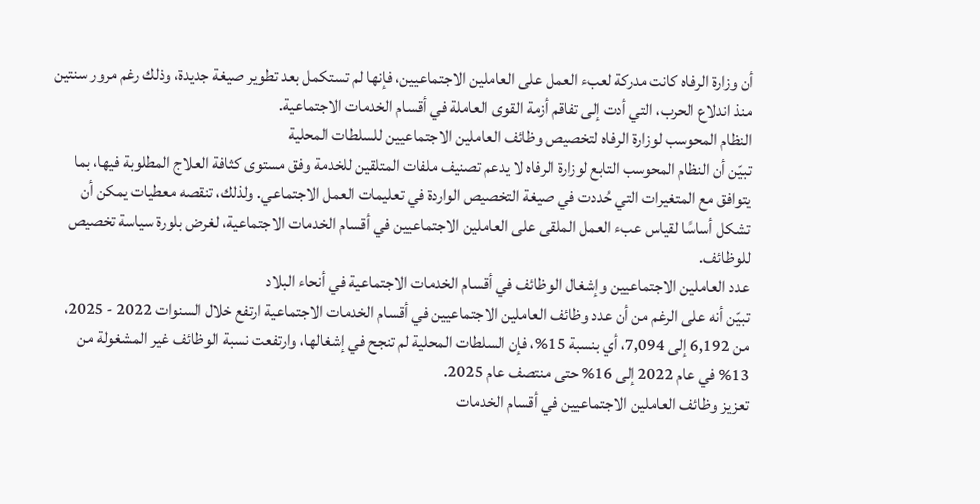أن وزارة الرفاه كانت مدركة لعبء العمل على العاملين الاجتماعيين، فإنها لم تستكمل بعد تطوير صيغة جديدة، وذلك رغم مرور سنتين منذ اندلاع الحرب، التي أدت إلى تفاقم أزمة القوى العاملة في أقسام الخدمات الاجتماعية.
النظام المحوسب لوزارة الرفاه لتخصيص وظائف العاملين الاجتماعيين للسلطات المحلية
تبيّن أن النظام المحوسب التابع لوزارة الرفاه لا يدعم تصنيف ملفات المتلقين للخدمة وفق مستوى كثافة العلاج المطلوبة فيها، بما يتوافق مع المتغيرات التي حُددت في صيغة التخصيص الواردة في تعليمات العمل الاجتماعي. ولذلك، تنقصه معطيات يمكن أن تشكل أساسًا لقياس عبء العمل الملقى على العاملين الاجتماعيين في أقسام الخدمات الاجتماعية، لغرض بلورة سياسة تخصيص للوظائف.
عدد العاملين الاجتماعيين وإشغال الوظائف في أقسام الخدمات الاجتماعية في أنحاء البلاد
تبيّن أنه على الرغم من أن عدد وظائف العاملين الاجتماعيين في أقسام الخدمات الاجتماعية ارتفع خلال السنوات 2022 - 2025، من 6,192 إلى 7,094، أي بنسبة 15%، فإن السلطات المحلية لم تنجح في إشغالها، وارتفعت نسبة الوظائف غير المشغولة من 13% في عام 2022 إلى 16% حتى منتصف عام 2025.
تعزيز وظائف العاملين الاجتماعيين في أقسام الخدمات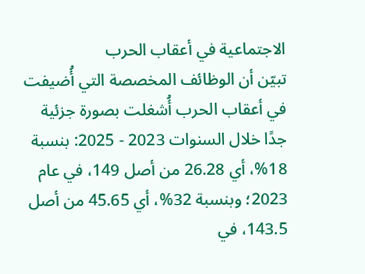الاجتماعية في أعقاب الحرب
تبيّن أن الوظائف المخصصة التي أُضيفت في أعقاب الحرب أُشغلت بصورة جزئية جدًا خلال السنوات 2023 - 2025: بنسبة 18%، أي 26.28 من أصل 149، في عام 2023؛ وبنسبة 32%، أي 45.65 من أصل 143.5، في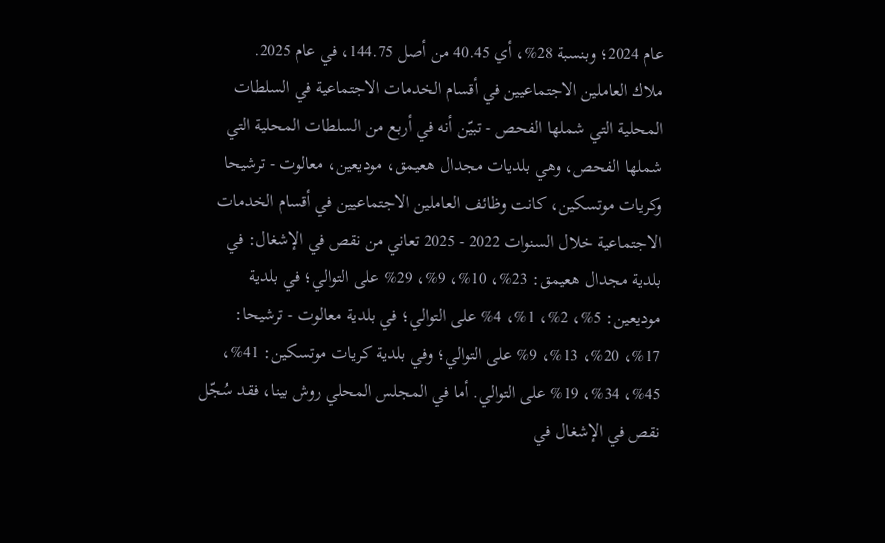عام 2024؛ وبنسبة 28%، أي 40.45 من أصل 144.75، في عام 2025.
ملاك العاملين الاجتماعيين في أقسام الخدمات الاجتماعية في السلطات المحلية التي شملها الفحص - تبيّن أنه في أربع من السلطات المحلية التي شملها الفحص، وهي بلديات مجدال هعيمق، موديعين، معالوت - ترشيحا وكريات موتسكين، كانت وظائف العاملين الاجتماعيين في أقسام الخدمات الاجتماعية خلال السنوات 2022 - 2025 تعاني من نقص في الإشغال: في بلدية مجدال هعيمق: 23%، 10%، 9%، 29% على التوالي؛ في بلدية موديعين: 5%، 2%، 1%، 4% على التوالي؛ في بلدية معالوت - ترشيحا: 17%، 20%، 13%، 9% على التوالي؛ وفي بلدية كريات موتسكين: 41%، 45%، 34%، 19% على التوالي. أما في المجلس المحلي روش بينا، فقد سُجّل نقص في الإشغال في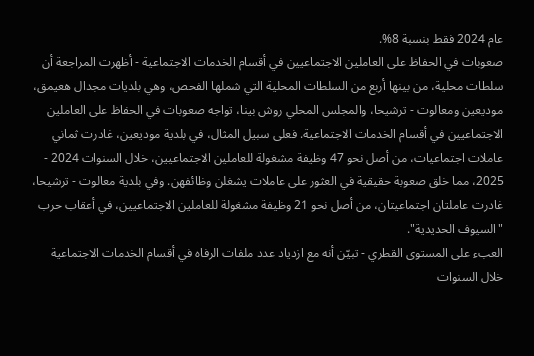عام 2024 فقط بنسبة 8%.
صعوبات في الحفاظ على العاملين الاجتماعيين في أقسام الخدمات الاجتماعية - أظهرت المراجعة أن سلطات محلية، من بينها أربع من السلطات المحلية التي شملها الفحص، وهي بلديات مجدال هعيمق، موديعين ومعالوت - ترشيحا، والمجلس المحلي روش بينا، تواجه صعوبات في الحفاظ على العاملين الاجتماعيين في أقسام الخدمات الاجتماعية. فعلى سبيل المثال، في بلدية موديعين، غادرت ثماني عاملات اجتماعيات، من أصل نحو 47 وظيفة مشغولة للعاملين الاجتماعيين، خلال السنوات 2024 - 2025، مما خلق صعوبة حقيقية في العثور على عاملات يشغلن وظائفهن. وفي بلدية معالوت - ترشيحا، غادرت عاملتان اجتماعيتان، من أصل نحو 21 وظيفة مشغولة للعاملين الاجتماعيين، في أعقاب حرب "السيوف الحديدية".
العبء على المستوى القطري - تبيّن أنه مع ازدياد عدد ملفات الرفاه في أقسام الخدمات الاجتماعية خلال السنوات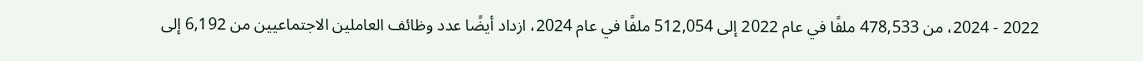2022 - 2024، من 478,533 ملفًا في عام 2022 إلى 512,054 ملفًا في عام 2024، ازداد أيضًا عدد وظائف العاملين الاجتماعيين من 6,192 إلى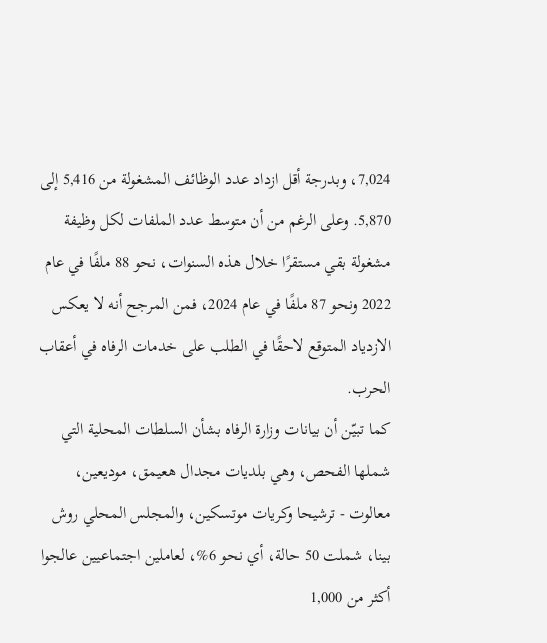7,024، وبدرجة أقل ازداد عدد الوظائف المشغولة من 5,416 إلى 5,870. وعلى الرغم من أن متوسط عدد الملفات لكل وظيفة مشغولة بقي مستقرًا خلال هذه السنوات، نحو 88 ملفًا في عام 2022 ونحو 87 ملفًا في عام 2024، فمن المرجح أنه لا يعكس الازدياد المتوقع لاحقًا في الطلب على خدمات الرفاه في أعقاب الحرب.
كما تبيّن أن بيانات وزارة الرفاه بشأن السلطات المحلية التي شملها الفحص، وهي بلديات مجدال هعيمق، موديعين، معالوت - ترشيحا وكريات موتسكين، والمجلس المحلي روش بينا، شملت 50 حالة، أي نحو 6%، لعاملين اجتماعيين عالجوا أكثر من 1,000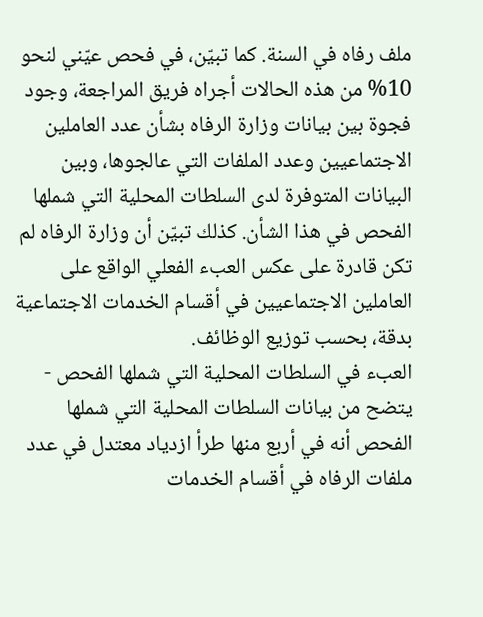ملف رفاه في السنة. كما تبيّن، في فحص عيّني لنحو 10% من هذه الحالات أجراه فريق المراجعة، وجود فجوة بين بيانات وزارة الرفاه بشأن عدد العاملين الاجتماعيين وعدد الملفات التي عالجوها، وبين البيانات المتوفرة لدى السلطات المحلية التي شملها الفحص في هذا الشأن. كذلك تبيّن أن وزارة الرفاه لم تكن قادرة على عكس العبء الفعلي الواقع على العاملين الاجتماعيين في أقسام الخدمات الاجتماعية بدقة، بحسب توزيع الوظائف.
العبء في السلطات المحلية التي شملها الفحص - يتضح من بيانات السلطات المحلية التي شملها الفحص أنه في أربع منها طرأ ازدياد معتدل في عدد ملفات الرفاه في أقسام الخدمات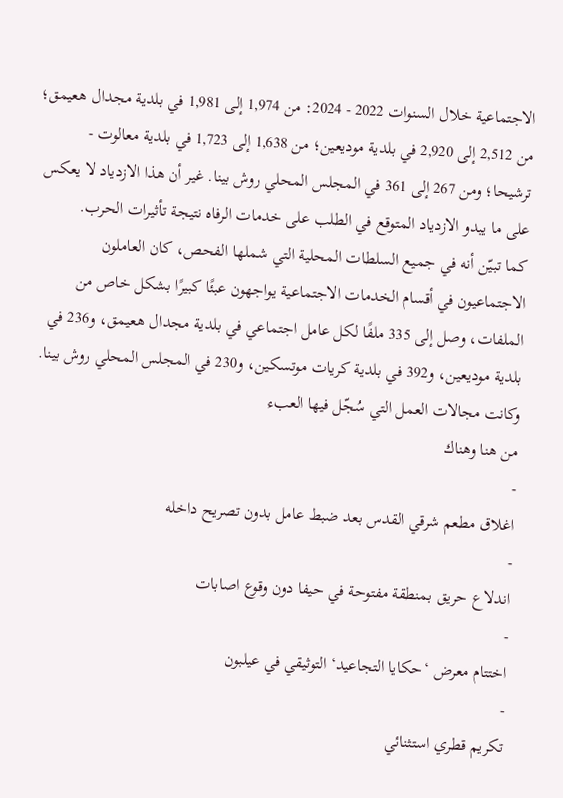الاجتماعية خلال السنوات 2022 - 2024: من 1,974 إلى 1,981 في بلدية مجدال هعيمق؛ من 2,512 إلى 2,920 في بلدية موديعين؛ من 1,638 إلى 1,723 في بلدية معالوت - ترشيحا؛ ومن 267 إلى 361 في المجلس المحلي روش بينا. غير أن هذا الازدياد لا يعكس على ما يبدو الازدياد المتوقع في الطلب على خدمات الرفاه نتيجة تأثيرات الحرب.
كما تبيّن أنه في جميع السلطات المحلية التي شملها الفحص، كان العاملون الاجتماعيون في أقسام الخدمات الاجتماعية يواجهون عبئًا كبيرًا بشكل خاص من الملفات، وصل إلى 335 ملفًا لكل عامل اجتماعي في بلدية مجدال هعيمق، و236 في بلدية موديعين، و392 في بلدية كريات موتسكين، و230 في المجلس المحلي روش بينا. وكانت مجالات العمل التي سُجّل فيها العبء
من هنا وهناك
-
اغلاق مطعم شرقي القدس بعد ضبط عامل بدون تصريح داخله
-
اندلاع حريق بمنطقة مفتوحة في حيفا دون وقوع اصابات
-
اختتام معرض ‘حكايا التجاعيد‘ التوثيقي في عيلبون
-
تكريم قطري استثنائي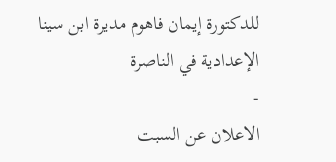للدكتورة إيمان فاهوم مديرة ابن سينا الإعدادية في الناصرة
-
الاعلان عن السبت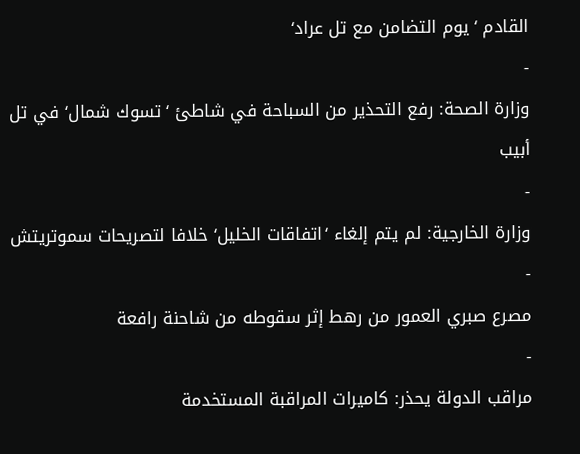القادم ‘يوم التضامن مع تل عراد‘
-
وزارة الصحة: رفع التحذير من السباحة في شاطئ ‘تسوك شمال‘ في تل أبيب
-
وزارة الخارجية: لم يتم إلغاء ‘اتفاقات الخليل‘ خلافا لتصريحات سموتريتش
-
مصرع صبري العمور من رهط إثر سقوطه من شاحنة رافعة
-
مراقب الدولة يحذر: كاميرات المراقبة المستخدمة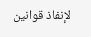لإنفاذ قوانين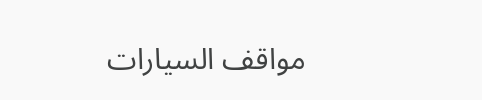مواقف السيارات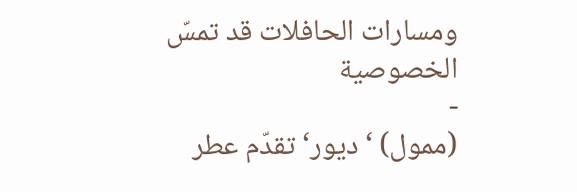ومسارات الحافلات قد تمسّ الخصوصية
-
(ممول) ‘ديور‘ تقدّم عطر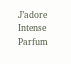J’adore Intense Parfum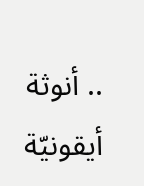.. أنوثة أيقونيّة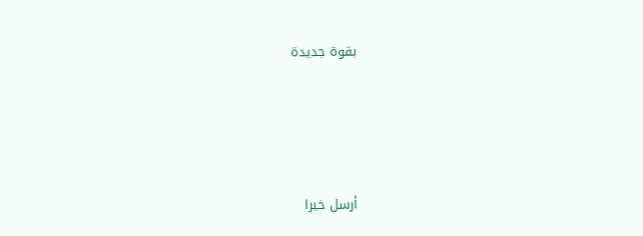بقوة جديدة





أرسل خبرا